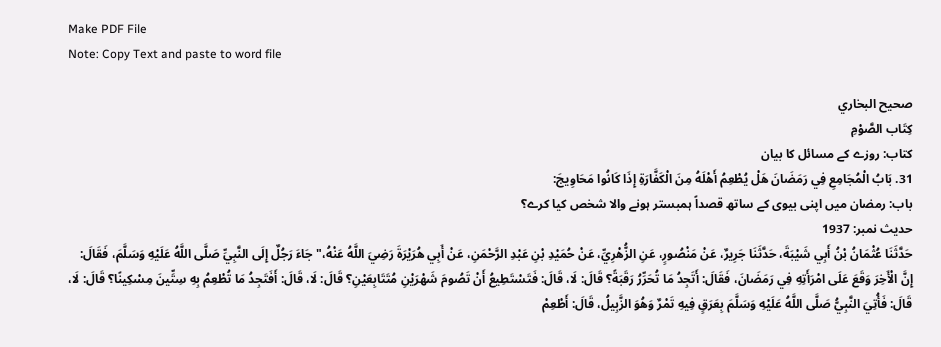Make PDF File
Note: Copy Text and paste to word file

صحيح البخاري
كِتَاب الصَّوْمِ
کتاب: روزے کے مسائل کا بیان
31. بَابُ الْمُجَامِعِ فِي رَمَضَانَ هَلْ يُطْعِمُ أَهْلَهُ مِنَ الْكَفَّارَةِ إِذَا كَانُوا مَحَاوِيجَ:
باب: رمضان میں اپنی بیوی کے ساتھ قصداً ہمبستر ہونے والا شخص کیا کرے؟
حدیث نمبر: 1937
حَدَّثَنَا عُثْمَانُ بْنُ أَبِي شَيْبَةَ، حَدَّثَنَا جَرِيرٌ، عَنْ مَنْصُورٍ، عَنِ الزُّهْرِيِّ، عَنْ حُمَيْدِ بْنِ عَبْدِ الرَّحْمَنِ، عَنْ أَبِي هُرَيْرَةَ رَضِيَ اللَّهُ عَنْهُ،" جَاءَ رَجُلٌ إِلَى النَّبِيِّ صَلَّى اللَّهُ عَلَيْهِ وَسَلَّمَ، فَقَالَ: إِنَّ الْأَخِرَ وَقَعَ عَلَى امْرَأَتِهِ فِي رَمَضَانَ، فَقَالَ: أَتَجِدُ مَا تُحَرِّرُ رَقَبَةً؟ قَالَ: لَا، قَالَ: فَتَسْتَطِيعُ أَنْ تَصُومَ شَهْرَيْنِ مُتَتَابِعَيْنِ؟ قَالَ: لَا، قَالَ: أَفَتَجِدُ مَا تُطْعِمُ بِهِ سِتِّينَ مِسْكِينًا؟ قَالَ: لَا، قَالَ: فَأُتِيَ النَّبِيُّ صَلَّى اللَّهُ عَلَيْهِ وَسَلَّمَ بِعَرَقٍ فِيهِ تَمْرٌ وَهُوَ الزَّبِيلُ، قَالَ: أَطْعِمْ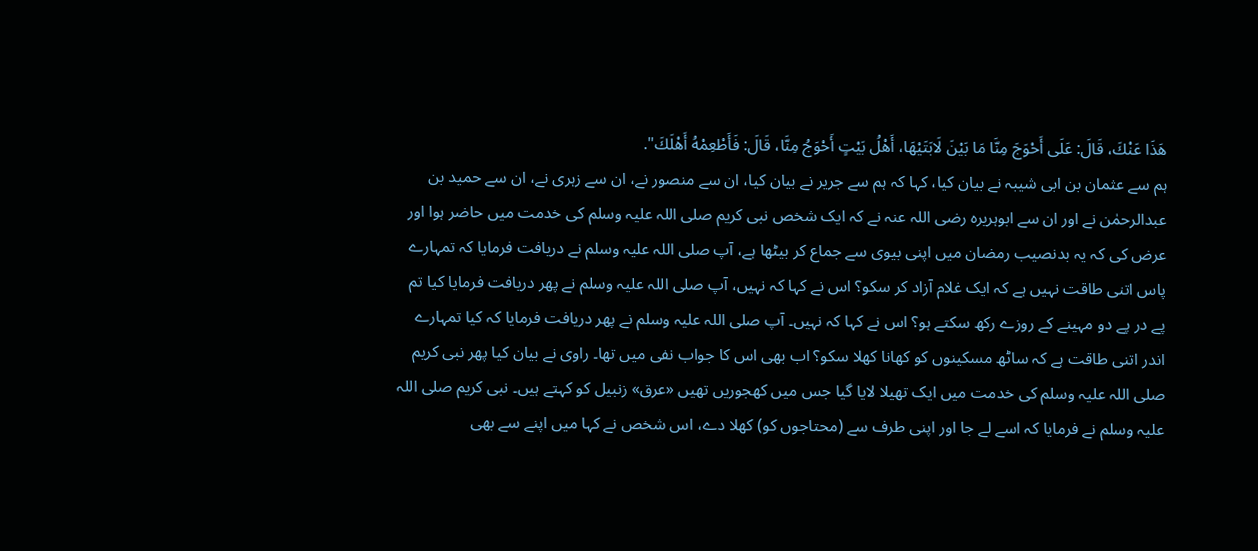هَذَا عَنْكَ، قَالَ: عَلَى أَحْوَجَ مِنَّا مَا بَيْنَ لَابَتَيْهَا، أَهْلُ بَيْتٍ أَحْوَجُ مِنَّا، قَالَ: فَأَطْعِمْهُ أَهْلَكَ".
ہم سے عثمان بن ابی شیبہ نے بیان کیا، کہا کہ ہم سے جریر نے بیان کیا، ان سے منصور نے، ان سے زہری نے، ان سے حمید بن عبدالرحمٰن نے اور ان سے ابوہریرہ رضی اللہ عنہ نے کہ ایک شخص نبی کریم صلی اللہ علیہ وسلم کی خدمت میں حاضر ہوا اور عرض کی کہ یہ بدنصیب رمضان میں اپنی بیوی سے جماع کر بیٹھا ہے، آپ صلی اللہ علیہ وسلم نے دریافت فرمایا کہ تمہارے پاس اتنی طاقت نہیں ہے کہ ایک غلام آزاد کر سکو؟ اس نے کہا کہ نہیں، آپ صلی اللہ علیہ وسلم نے پھر دریافت فرمایا کیا تم پے در پے دو مہینے کے روزے رکھ سکتے ہو؟ اس نے کہا کہ نہیں۔ آپ صلی اللہ علیہ وسلم نے پھر دریافت فرمایا کہ کیا تمہارے اندر اتنی طاقت ہے کہ ساٹھ مسکینوں کو کھانا کھلا سکو؟ اب بھی اس کا جواب نفی میں تھا۔ راوی نے بیان کیا پھر نبی کریم صلی اللہ علیہ وسلم کی خدمت میں ایک تھیلا لایا گیا جس میں کھجوریں تھیں «عرق» زنبیل کو کہتے ہیں۔ نبی کریم صلی اللہ علیہ وسلم نے فرمایا کہ اسے لے جا اور اپنی طرف سے (محتاجوں کو) کھلا دے، اس شخص نے کہا میں اپنے سے بھی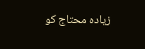زیادہ محتاج کو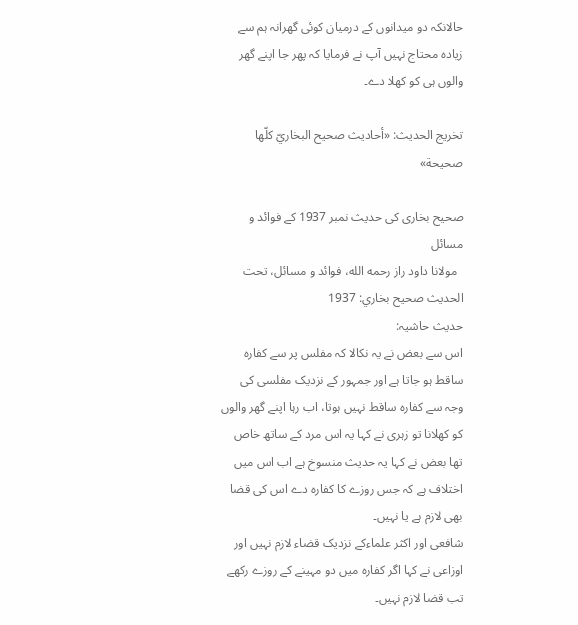حالانکہ دو میدانوں کے درمیان کوئی گھرانہ ہم سے زیادہ محتاج نہیں آپ نے فرمایا کہ پھر جا اپنے گھر والوں ہی کو کھلا دے۔

تخریج الحدیث: «أحاديث صحيح البخاريّ كلّها صحيحة»

صحیح بخاری کی حدیث نمبر 1937 کے فوائد و مسائل
  مولانا داود راز رحمه الله، فوائد و مسائل، تحت الحديث صحيح بخاري: 1937
حدیث حاشیہ:
اس سے بعض نے یہ نکالا کہ مفلس پر سے کفارہ ساقط ہو جاتا ہے اور جمہور کے نزدیک مفلسی کی وجہ سے کفارہ ساقط نہیں ہوتا، اب رہا اپنے گھر والوں کو کھلانا تو زہری نے کہا یہ اس مرد کے ساتھ خاص تھا بعض نے کہا یہ حدیث منسوخ ہے اب اس میں اختلاف ہے کہ جس روزے کا کفارہ دے اس کی قضا بھی لازم ہے یا نہیں۔
شافعی اور اکثر علماءکے نزدیک قضاء لازم نہیں اور اوزاعی نے کہا اگر کفارہ میں دو مہینے کے روزے رکھے تب قضا لازم نہیں۔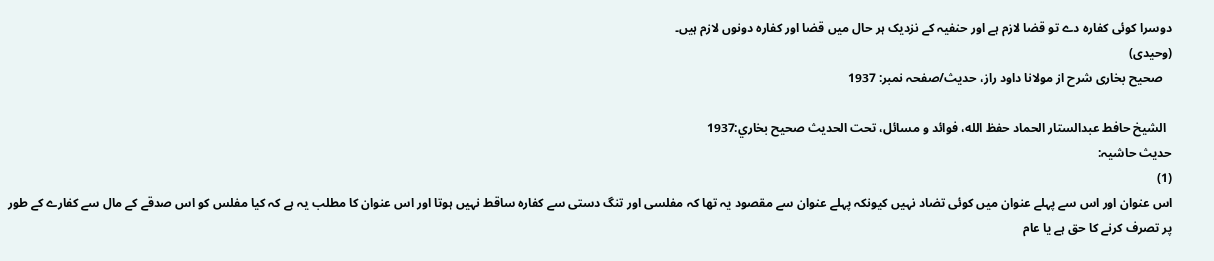دوسرا کوئی کفارہ دے تو قضا لازم ہے اور حنفیہ کے نزدیک ہر حال میں قضا اور کفارہ دونوں لازم ہیں۔
(وحیدی)
   صحیح بخاری شرح از مولانا داود راز، حدیث/صفحہ نمبر: 1937

  الشيخ حافط عبدالستار الحماد حفظ الله، فوائد و مسائل، تحت الحديث صحيح بخاري:1937
حدیث حاشیہ:
(1)
اس عنوان اور اس سے پہلے عنوان میں کوئی تضاد نہیں کیونکہ پہلے عنوان سے مقصود یہ تھا کہ مفلسی اور تنگ دستی سے کفارہ ساقط نہیں ہوتا اور اس عنوان کا مطلب یہ ہے کہ کیا مفلس کو اس صدقے کے مال سے کفارے کے طور پر تصرف کرنے کا حق ہے یا عام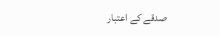صدقے کے اعتبار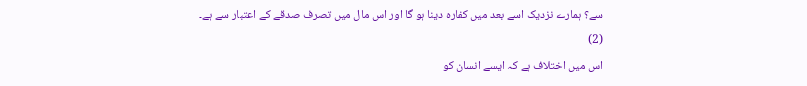سے؟ ہمارے نزدیک اسے بعد میں کفارہ دینا ہو گا اور اس مال میں تصرف صدقے کے اعتبار سے ہے۔
(2)
اس میں اختلاف ہے کہ ایسے انسان کو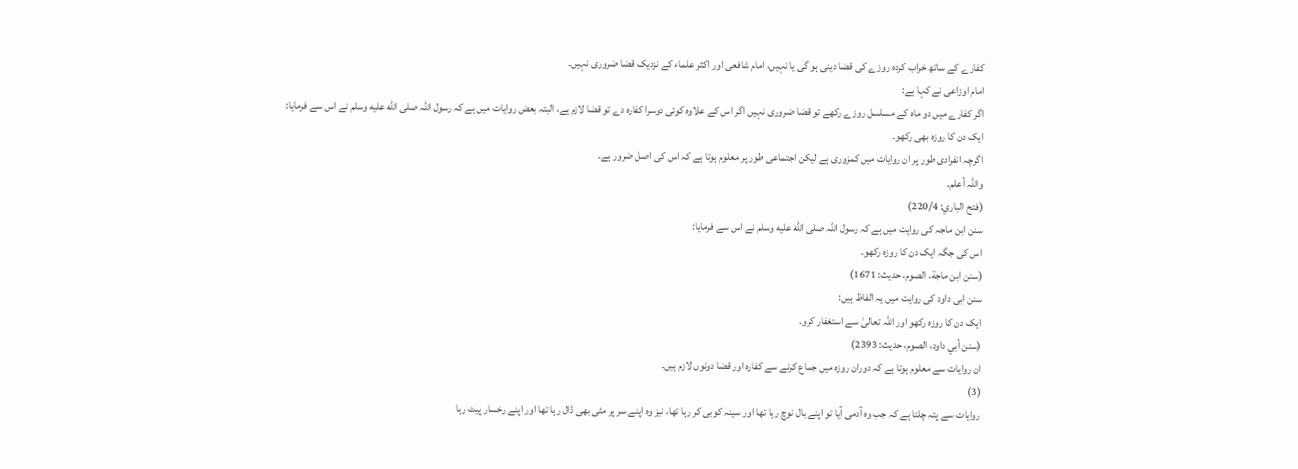کفارے کے ساتھ خراب کردہ روزے کی قضا دینی ہو گی یا نہیں، امام شافعی اور اکثر علماء کے نزدیک قضا ضروری نہیں۔
امام اوزاعی نے کہا ہے:
اگر کفارے میں دو ماہ کے مسلسل روزے رکھے تو قضا ضروری نہیں اگر اس کے علاوہ کوئی دوسرا کفارہ دے تو قضا لازم ہے، البتہ بعض روایات میں ہے کہ رسول اللہ صلى الله عليه وسلم نے اس سے فرمایا:
ایک دن کا روزہ بھی رکھو۔
اگرچہ انفرادی طور پر ان روایات میں کمزوری ہے لیکن اجتماعی طور پر معلوم ہوتا ہے کہ اس کی اصل ضرور ہے۔
واللہ أعلم۔
(فتح الباري: 220/4)
سنن ابن ماجہ کی روایت میں ہے کہ رسول اللہ صلى الله عليه وسلم نے اس سے فرمایا:
اس کی جگہ ایک دن کا روزہ رکھو۔
(سنن ابن ماجة، الصوم، حدیث: 1671)
سنن ابی داود کی روایت میں یہ الفاظ ہیں:
ایک دن کا روزہ رکھو اور اللہ تعالیٰ سے استغفار کرو۔
(سنن أبي داود، الصوم، حدیث: 2393)
ان روایات سے معلوم ہوتا ہے کہ دوران روزہ میں جماع کرنے سے کفارہ اور قضا دونوں لازم ہیں۔
(3)
روایات سے پتہ چلتا ہے کہ جب وہ آدمی آیا تو اپنے بال نوچ رہا تھا اور سینہ کوبی کر رہا تھا، نیز وہ اپنے سر پر مٹی بھی ڈال رہا تھا اور اپنے رخسار پیٹ رہا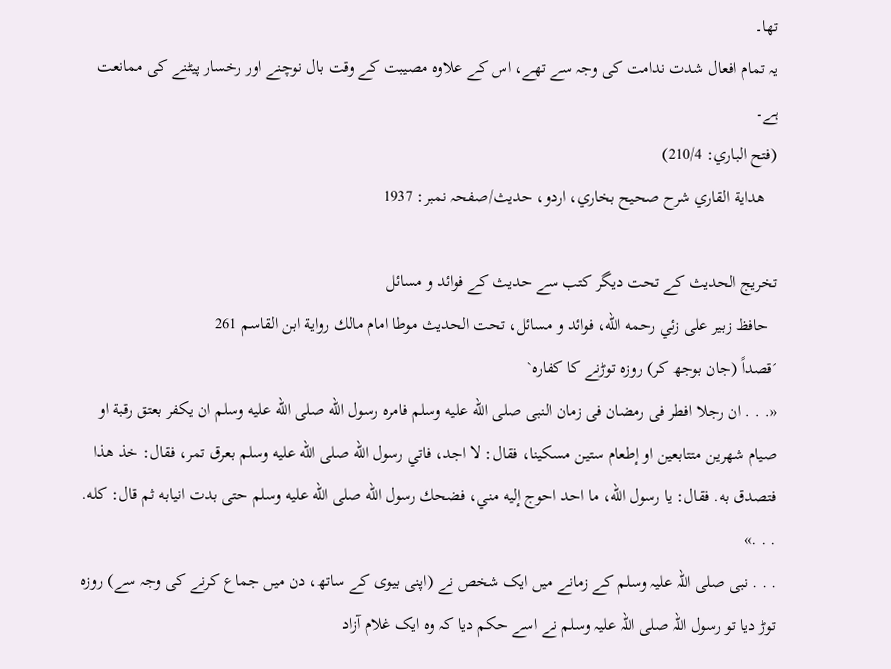تھا۔
یہ تمام افعال شدت ندامت کی وجہ سے تھے، اس کے علاوہ مصیبت کے وقت بال نوچنے اور رخسار پیٹنے کی ممانعت ہے۔
(فتح الباري: 210/4)
   هداية القاري شرح صحيح بخاري، اردو، حدیث/صفحہ نمبر: 1937

تخریج الحدیث کے تحت دیگر کتب سے حدیث کے فوائد و مسائل
  حافظ زبير على زئي رحمه الله، فوائد و مسائل، تحت الحديث موطا امام مالك رواية ابن القاسم 261
´قصداً (جان بوجھ کر) روزہ توڑنے کا کفارہ`
«. . . ان رجلا افطر فى رمضان فى زمان النبى صلى الله عليه وسلم فامره رسول الله صلى الله عليه وسلم ان يكفر بعتق رقبة او صيام شهرين متتابعين او إطعام ستين مسكينا، فقال: لا اجد، فاتي رسول الله صلى الله عليه وسلم بعرق تمر، فقال: خذ هذا فتصدق به. فقال: يا رسول الله، ما احد احوج إليه مني، فضحك رسول الله صلى الله عليه وسلم حتى بدت انيابه ثم قال: كله. . . .»
. . . نبی صلی اللہ علیہ وسلم کے زمانے میں ایک شخص نے (اپنی بیوی کے ساتھ، دن میں جماع کرنے کی وجہ سے) روزہ توڑ دیا تو رسول اللہ صلی اللہ علیہ وسلم نے اسے حکم دیا کہ وہ ایک غلام آزاد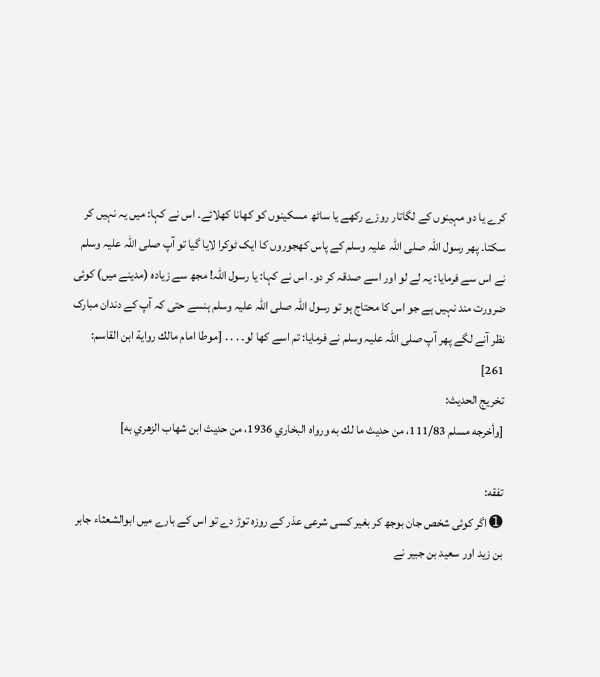کرے یا دو مہینوں کے لگاتار روزے رکھے یا ساٹھ مسکینوں کو کھانا کھلائے۔ اس نے کہا: میں یہ نہیں کر سکتا۔ پھر رسول اللہ صلی اللہ علیہ وسلم کے پاس کھجوروں کا ایک ٹوکرا لایا گیا تو آپ صلی اللہ علیہ وسلم نے اس سے فرمایا: یہ لے لو اور اسے صدقہ کر دو۔ اس نے کہا: یا رسول اللہ! مجھ سے زیادہ (مدینے میں) کوئی ضرورت مند نہیں ہے جو اس کا محتاج ہو تو رسول اللہ صلی اللہ علیہ وسلم ہنسے حتی کہ آپ کے دندان مبارک نظر آنے لگے پھر آپ صلی اللہ علیہ وسلم نے فرمایا: تم اسے کھا لو۔ . . . [موطا امام مالك رواية ابن القاسم: 261]
تخریج الحدیث:
[وأخرجه مسلم 111/83، من حديث ما لك به ورواه البخاري 1936، من حديث ابن شهاب الزهري به]

تفقه:
➊ اگر کوئی شخص جان بوجھ کر بغیر کسی شرعی عذر کے روزہ توڑ دے تو اس کے بارے میں ابوالشعثاء جابر بن زید اور سعید بن جبیر نے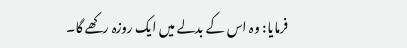فرمایا: وہ اس کے بدلے میں ایک روزہ رکھے گا۔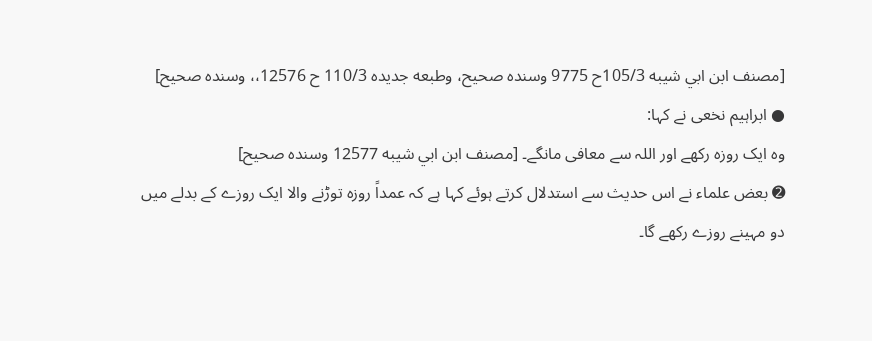[مصنف ابن ابي شيبه 105/3ح 9775 وسنده صحیح، وطبعه جديدہ 110/3 ح 12576،، وسنده صحیح]
● ابراہیم نخعی نے کہا:
وہ ایک روزہ رکھے اور اللہ سے معافی مانگے۔ [مصنف ابن ابي شيبه 12577 وسنده صحيح]
➋ بعض علماء نے اس حدیث سے استدلال کرتے ہوئے کہا ہے کہ عمداً روزہ توڑنے والا ایک روزے کے بدلے میں دو مہینے روزے رکھے گا۔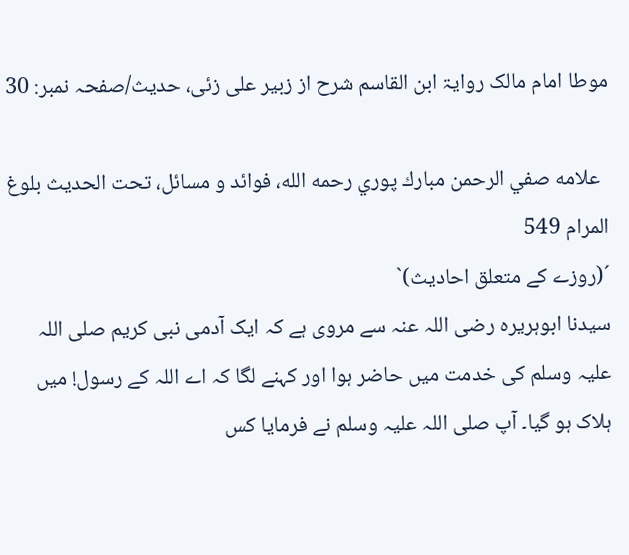موطا امام مالک روایۃ ابن القاسم شرح از زبیر علی زئی، حدیث/صفحہ نمبر: 30

  علامه صفي الرحمن مبارك پوري رحمه الله، فوائد و مسائل، تحت الحديث بلوغ المرام 549
´(روزے کے متعلق احادیث)`
سیدنا ابوہریرہ رضی اللہ عنہ سے مروی ہے کہ ایک آدمی نبی کریم صلی اللہ علیہ وسلم کی خدمت میں حاضر ہوا اور کہنے لگا کہ اے اللہ کے رسول! میں ہلاک ہو گیا۔ آپ صلی اللہ علیہ وسلم نے فرمایا کس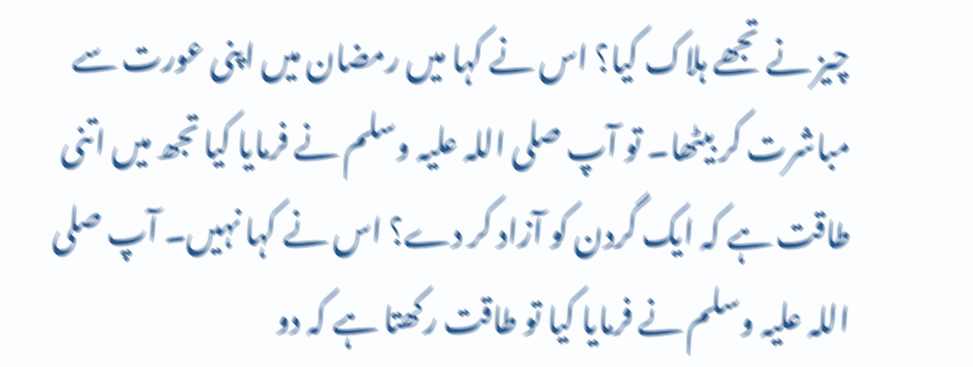چیز نے تجھے ہلاک کیا؟ اس نے کہا میں رمضان میں اپنی عورت سے مباشرت کر بیٹھا۔ تو آپ صلی اللہ علیہ وسلم نے فرمایا کیا تجھ میں اتنی طاقت ہے کہ ایک گردن کو آزاد کر دے؟ اس نے کہا نہیں۔ آپ صلی اللہ علیہ وسلم نے فرمایا کیا تو طاقت رکھتا ہے کہ دو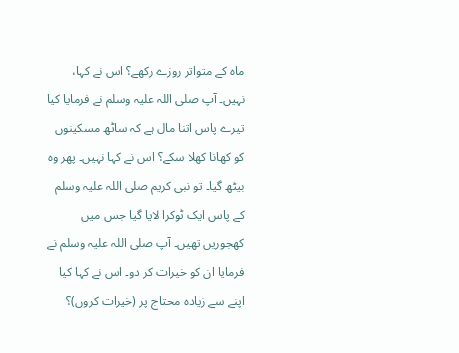ماہ کے متواتر روزے رکھے؟ اس نے کہا، نہیں۔ آپ صلی اللہ علیہ وسلم نے فرمایا کیا تیرے پاس اتنا مال ہے کہ ساٹھ مسکینوں کو کھانا کھلا سکے؟ اس نے کہا نہیں۔ پھر وہ بیٹھ گیا۔ تو نبی کریم صلی اللہ علیہ وسلم کے پاس ایک ٹوکرا لایا گیا جس میں کھجوریں تھیں۔ آپ صلی اللہ علیہ وسلم نے فرمایا ان کو خیرات کر دو۔ اس نے کہا کیا اپنے سے زیادہ محتاج پر (خیرات کروں)؟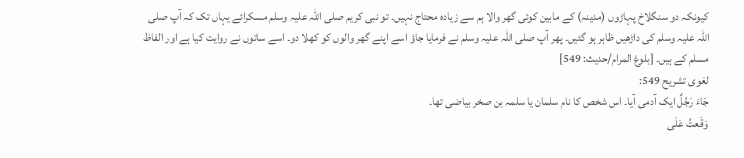کیونکہ دو سنگلاخ پہاڑوں (مدینہ) کے مابین کوئی گھر والا ہم سے زیادہ محتاج نہیں۔ تو نبی کریم صلی اللہ علیہ وسلم مسکرائے یہاں تک کہ آپ صلی اللہ علیہ وسلم کی داڑھیں ظاہر ہو گئیں۔ پھر آپ صلی اللہ علیہ وسلم نے فرمایا جاؤ اسے اپنے گھر والوں کو کھلا دو۔ اسے ساتوں نے روایت کیا ہے اور الفاظ مسلم کے ہیں۔ [بلوغ المرام/حدیث: 549]
لغوی تشریح 549:
جَاءَ رَجُلٌ ایک آدمی آیا۔ اس شخص کا نام سلمان یا سلمہ بن صخر بیاضی تھا۔
وَقَعتُ عَلَی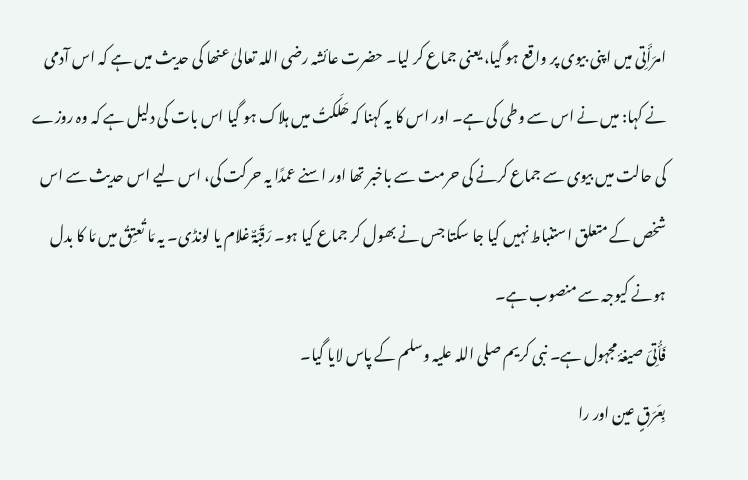امرَأَتِی میں اپنی بیوی پر واقع ہو گیا، یعنی جماع کر لیا۔ حضرت عائشہ رضی اللہ تعالیٰ عنھا کی حدیث میں ہے کہ اس آدمی نے کہا: میں نے اس سے وطی کی ہے۔ اور اس کا یہ کہنا کہ ھَلَکتُ میں ہلاک ہو گیا اس بات کی دلیل ہے کہ وہ روزے کی حالت میں بیوی سے جماع کرنے کی حرمت سے باخبر تھا اور اسنے عمدًا یہ حرکت کی، اس لیے اس حدیث سے اس شخص کے متعلق استنباط نہیں کیا جا سکتا جس نے بھول کر جماع کیا ہو۔ رَقَبَۃٌ غلام یا لونڈی۔ یہ مَا تُعتِقُ میں مَا کا بدل ہونے کیوجہ سے منصوب ہے۔
فَأُتِیَ صیغۂ مجہول ہے۔ نبی کریم صلی اللہ علیہ وسلم کے پاس لایا گیا۔
بِعَرَقٍ عین اور را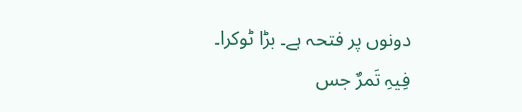دونوں پر فتحہ ہے۔ بڑا ٹوکرا۔
فِیہِ تَمرٌ جس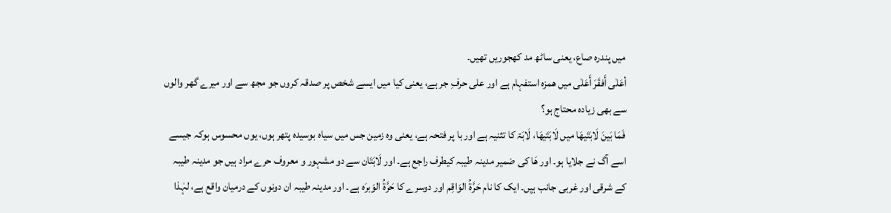میں پندرہ صاع، یعنی ساٹھ مد کھجوریں تھیں۔
أعَلٰی أَفقَرَ أَعَلٰی میں ھمزہ استفہام ہے اور علی حرفِ جر ہے، یعنی کیا میں ایسے شخص پر صدقہ کروں جو مجھ سے اور میرے گھر والوں سے بھی زیادہ محتاج ہو؟
فَمَا بَینَ لَابَتَیھَا میں لَابَتَیھَا، لَابَۃ کا تثنیہ ہے اور با پر فتحہ ہے، یعنی وہ زمین جس میں سیاہ بوسیدہ پتھر ہوں، یوں محسوس ہوکہ جیسے اسے آگ نے جلایا ہو۔ اور ھَا کی ضمیر مدینہ طیبہ کیطرف راجع ہے۔ اور لَابَتَان سے دو مشہور و معروف حرے مراد ہیں جو مدینہ طیبہ کے شرقی اور غربی جانب ہیِں۔ ایک کا نام حَرَّۃُ الوَاقِم اور دوسرے کا حَرَّۃُ الوَبرَہ ہے۔ اور مدینہ طیبہ ان دونوں کے درمیان واقع ہے، لہٰذا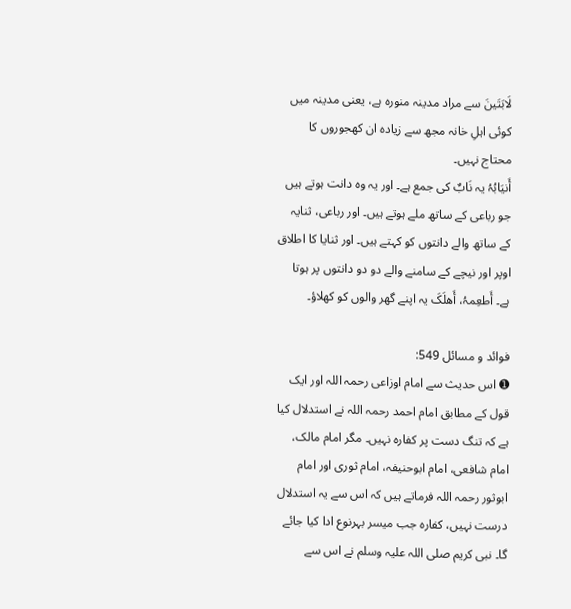لَابَتَینَ سے مراد مدینہ منورہ ہے، یعنی مدینہ میں کوئی اہلِ خانہ مجھ سے زیادہ ان کھجوروں کا محتاج نہیں۔
أَنیَابُہُ یہ نَابٌ کی جمع ہے۔ اور یہ وہ دانت ہوتے ہیں جو رباعی کے ساتھ ملے ہوتے ہیں۔ اور رباعی، ثنایہ کے ساتھ والے دانتوں کو کہتے ہیں۔ اور ثنایا کا اطلاق اوپر اور نیچے کے سامنے والے دو دو دانتوں پر ہوتا ہے۔ أَطعِمہُ، أَھلَکَ یہ اپنے گھر والوں کو کھلاؤ۔

فوائد و مسائل 549:
➊ اس حدیث سے امام اوزاعی رحمہ اللہ اور ایک قول کے مطابق امام احمد رحمہ اللہ نے استدلال کیا ہے کہ تنگ دست پر کفارہ نہیں۔ مگر امام مالک، امام شافعی، امام ابوحنیفہ، امام ثوری اور امام ابوثور رحمہ اللہ فرماتے ہیں کہ اس سے یہ استدلال درست نہیں، کفارہ جب میسر بہرنوع ادا کیا جائے گا۔ نبی کریم صلی اللہ علیہ وسلم نے اس سے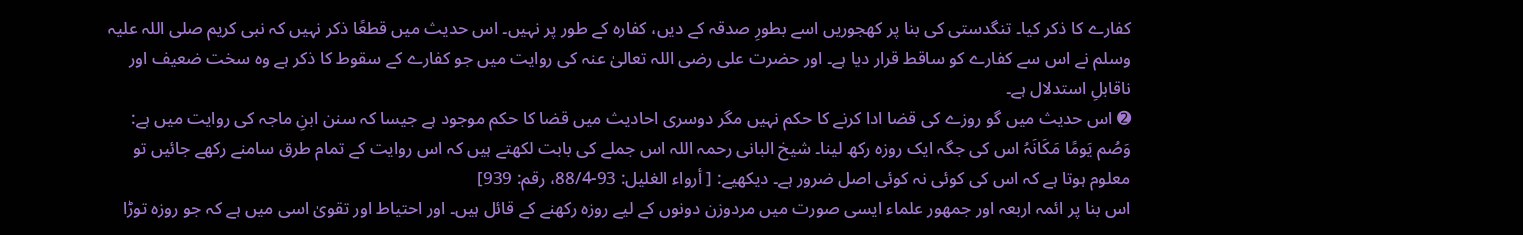کفارے کا ذکر کیا۔ تنگدستی کی بنا پر کھجوریں اسے بطورِ صدقہ کے دیں، کفارہ کے طور پر نہیں۔ اس حدیث میں قطعًا ذکر نہیں کہ نبی کریم صلی اللہ علیہ وسلم نے اس سے کفارے کو ساقط قرار دیا ہے۔ اور حضرت علی رضی اللہ تعالیٰ عنہ کی روایت میں جو کفارے کے سقوط کا ذکر ہے وہ سخت ضعیف اور ناقابلِ استدلال ہے۔
➋ اس حدیث میں گو روزے کی قضا ادا کرنے کا حکم نہیں مگر دوسری احادیث میں قضا کا حکم موجود ہے جیسا کہ سنن ابنِ ماجہ کی روایت میں ہے: وَصُم یَومًا مَکَانَہُ اس کی جگہ ایک روزہ رکھ لینا۔ شیخ البانی رحمہ اللہ اس جملے کی بابت لکھتے ہیں کہ اس روایت کے تمام طرق سامنے رکھے جائیں تو معلوم ہوتا ہے کہ اس کی کوئی نہ کوئی اصل ضرور ہے۔ دیکھیے: [ أرواء الغليل: 93-88/4، رقم: 939]
اس بنا پر ائمہ اربعہ اور جمھور علماء ایسی صورت میں مردوزن دونوں کے لیے روزہ رکھنے کے قائل ہیں۔ اور احتیاط اور تقویٰ اسی میں ہے کہ جو روزہ توڑا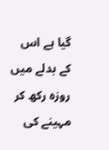گیا ہے اس کے بدلے میں روزہ رکھ کر مہینے کی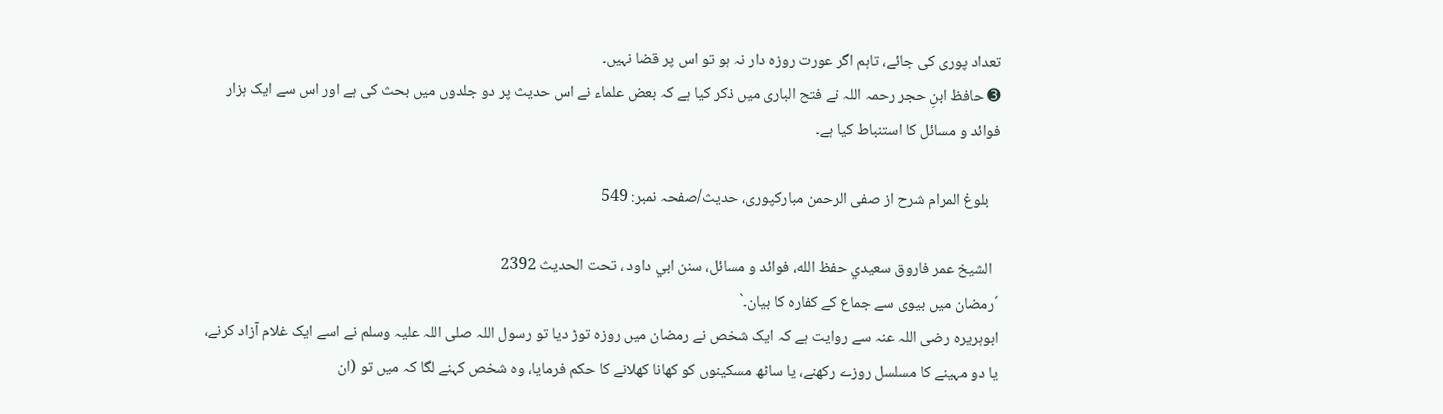تعداد پوری کی جائے، تاہم اگر عورت روزہ دار نہ ہو تو اس پر قضا نہیں۔
➌ حافظ ابنِ حجر رحمہ اللہ نے فتح الباری میں ذکر کیا ہے کہ بعض علماء نے اس حدیث پر دو جلدوں میں بحث کی ہے اور اس سے ایک ہزار فوائد و مسائل کا استنباط کیا ہے۔

   بلوغ المرام شرح از صفی الرحمن مبارکپوری، حدیث/صفحہ نمبر: 549

  الشيخ عمر فاروق سعيدي حفظ الله، فوائد و مسائل، سنن ابي داود ، تحت الحديث 2392
´رمضان میں بیوی سے جماع کے کفارہ کا بیان۔`
ابوہریرہ رضی اللہ عنہ سے روایت ہے کہ ایک شخص نے رمضان میں روزہ توڑ دیا تو رسول اللہ صلی اللہ علیہ وسلم نے اسے ایک غلام آزاد کرنے، یا دو مہینے کا مسلسل روزے رکھنے، یا ساٹھ مسکینوں کو کھانا کھلانے کا حکم فرمایا، وہ شخص کہنے لگا کہ میں تو (ان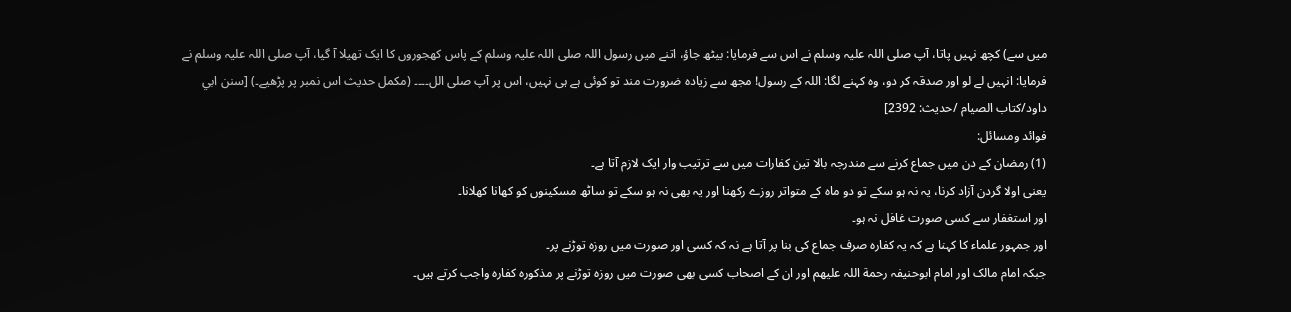میں سے) کچھ نہیں پاتا، آپ صلی اللہ علیہ وسلم نے اس سے فرمایا: بیٹھ جاؤ، اتنے میں رسول اللہ صلی اللہ علیہ وسلم کے پاس کھجوروں کا ایک تھیلا آ گیا، آپ صلی اللہ علیہ وسلم نے فرمایا: انہیں لے لو اور صدقہ کر دو، وہ کہنے لگا: اللہ کے رسول! مجھ سے زیادہ ضرورت مند تو کوئی ہے ہی نہیں، اس پر آپ صلی الل۔۔۔۔ (مکمل حدیث اس نمبر پر پڑھیے۔) [سنن ابي داود/كتاب الصيام /حدیث: 2392]
فوائد ومسائل:
(1) رمضان کے دن میں جماع کرنے سے مندرجہ بالا تین کفارات میں سے ترتیب وار ایک لازم آتا ہے۔
یعنی اولا گردن آزاد کرنا، یہ نہ ہو سکے تو دو ماہ کے متواتر روزے رکھنا اور یہ بھی نہ ہو سکے تو ساٹھ مسکینوں کو کھانا کھلانا۔
اور استغفار سے کسی صورت غافل نہ ہو۔
اور جمہور علماء کا کہنا ہے کہ یہ کفارہ صرف جماع کی بنا پر آتا ہے نہ کہ کسی اور صورت میں روزہ توڑنے پر۔
جبکہ امام مالک اور امام ابوحنیفہ رحمة اللہ علیھم اور ان کے اصحاب کسی بھی صورت میں روزہ توڑنے پر مذکورہ کفارہ واجب کرتے ہیں۔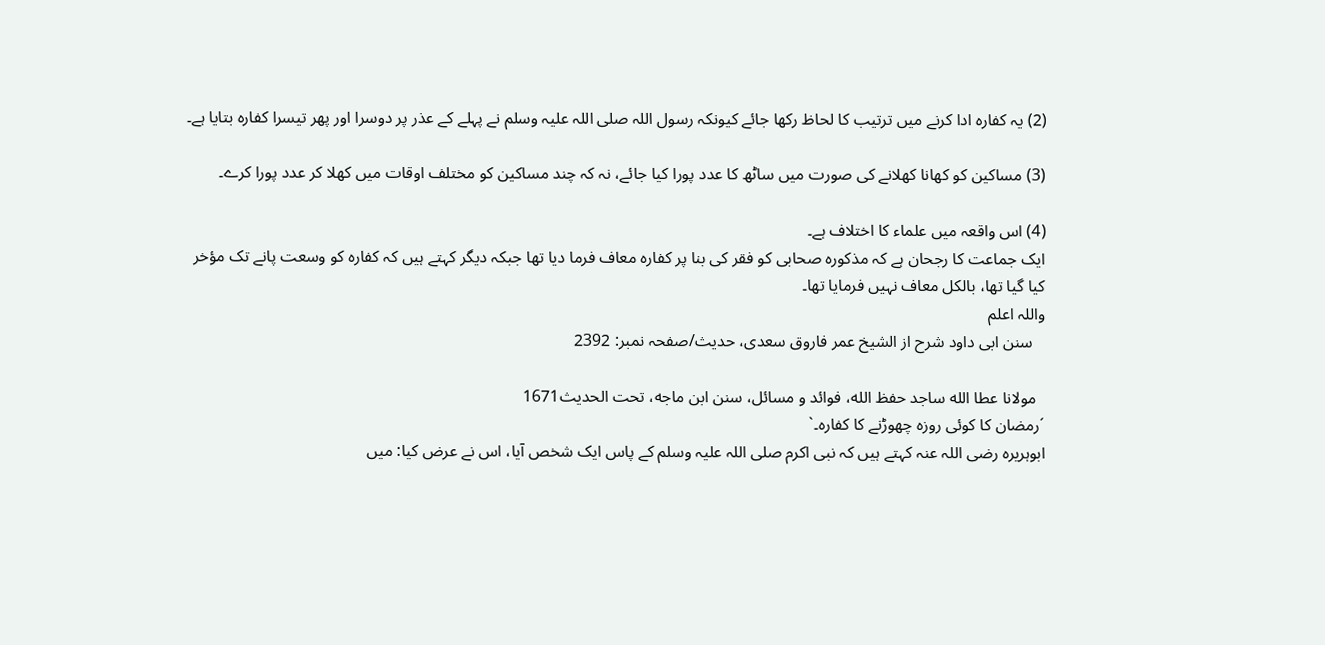(2) یہ کفارہ ادا کرنے میں ترتیب کا لحاظ رکھا جائے کیونکہ رسول اللہ صلی اللہ علیہ وسلم نے پہلے کے عذر پر دوسرا اور پھر تیسرا کفارہ بتایا ہے۔

(3) مساکین کو کھانا کھلانے کی صورت میں ساٹھ کا عدد پورا کیا جائے، نہ کہ چند مساکین کو مختلف اوقات میں کھلا کر عدد پورا کرے۔

(4) اس واقعہ میں علماء کا اختلاف ہے۔
ایک جماعت کا رجحان ہے کہ مذکورہ صحابی کو فقر کی بنا پر کفارہ معاف فرما دیا تھا جبکہ دیگر کہتے ہیں کہ کفارہ کو وسعت پانے تک مؤخر کیا گیا تھا، بالکل معاف نہیں فرمایا تھا۔
واللہ اعلم
   سنن ابی داود شرح از الشیخ عمر فاروق سعدی، حدیث/صفحہ نمبر: 2392

  مولانا عطا الله ساجد حفظ الله، فوائد و مسائل، سنن ابن ماجه، تحت الحديث1671
´رمضان کا کوئی روزہ چھوڑنے کا کفارہ۔`
ابوہریرہ رضی اللہ عنہ کہتے ہیں کہ نبی اکرم صلی اللہ علیہ وسلم کے پاس ایک شخص آیا، اس نے عرض کیا: میں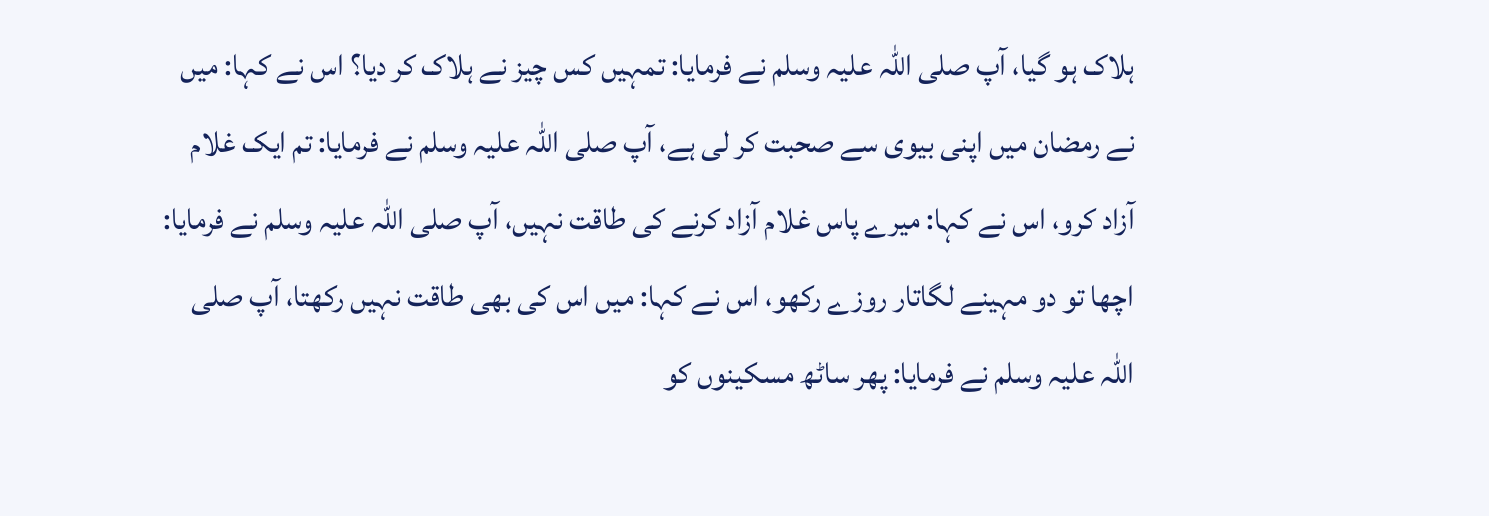ہلاک ہو گیا، آپ صلی اللہ علیہ وسلم نے فرمایا: تمہیں کس چیز نے ہلاک کر دیا؟ اس نے کہا: میں نے رمضان میں اپنی بیوی سے صحبت کر لی ہے، آپ صلی اللہ علیہ وسلم نے فرمایا: تم ایک غلام آزاد کرو، اس نے کہا: میرے پاس غلام آزاد کرنے کی طاقت نہیں، آپ صلی اللہ علیہ وسلم نے فرمایا: اچھا تو دو مہینے لگاتار روزے رکھو، اس نے کہا: میں اس کی بھی طاقت نہیں رکھتا، آپ صلی اللہ علیہ وسلم نے فرمایا: پھر ساٹھ مسکینوں کو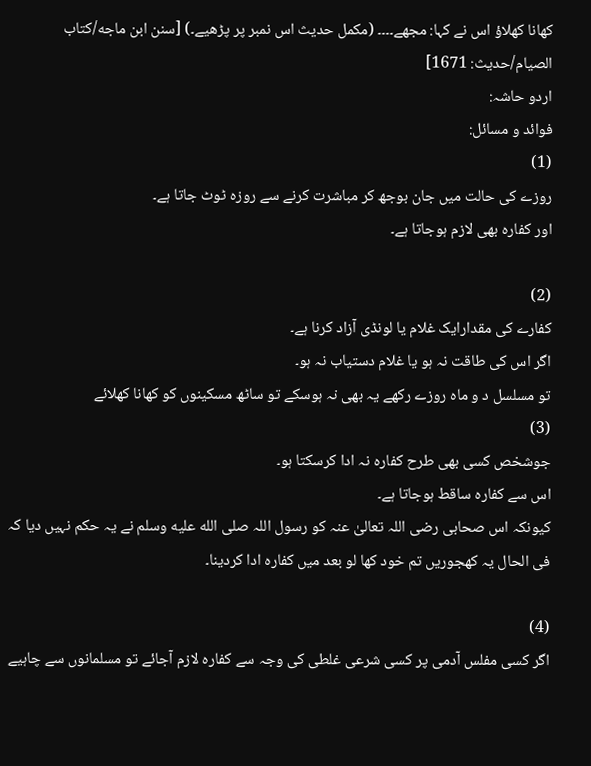کھانا کھلاؤ اس نے کہا: مجھے۔۔۔۔ (مکمل حدیث اس نمبر پر پڑھیے۔) [سنن ابن ماجه/كتاب الصيام/حدیث: 1671]
اردو حاشہ:
فوائد و مسائل:
(1)
روزے کی حالت میں جان بوجھ کر مباشرت کرنے سے روزہ ٹوٹ جاتا ہے۔
اور کفارہ بھی لازم ہوجاتا ہے۔

(2)
کفارے کی مقدارایک غلام یا لونڈی آزاد کرنا ہے۔
اگر اس کی طاقت نہ ہو یا غلام دستیاب نہ ہو۔
تو مسلسل د و ماہ روزے رکھے یہ بھی نہ ہوسکے تو ساٹھ مسکینوں کو کھانا کھلائے
(3)
جوشخص کسی بھی طرح کفارہ نہ ادا کرسکتا ہو۔
اس سے کفارہ ساقط ہوجاتا ہے۔
کیونکہ اس صحابی رضی اللہ تعالیٰ عنہ کو رسول اللہ صلى الله عليه وسلم نے یہ حکم نہیں دیا کہ فی الحال یہ کھجوریں تم خود کھا لو بعد میں کفارہ ادا کردینا۔

(4)
اگر کسی مفلس آدمی پر کسی شرعی غلطی کی وجہ سے کفارہ لازم آجائے تو مسلمانوں سے چاہیے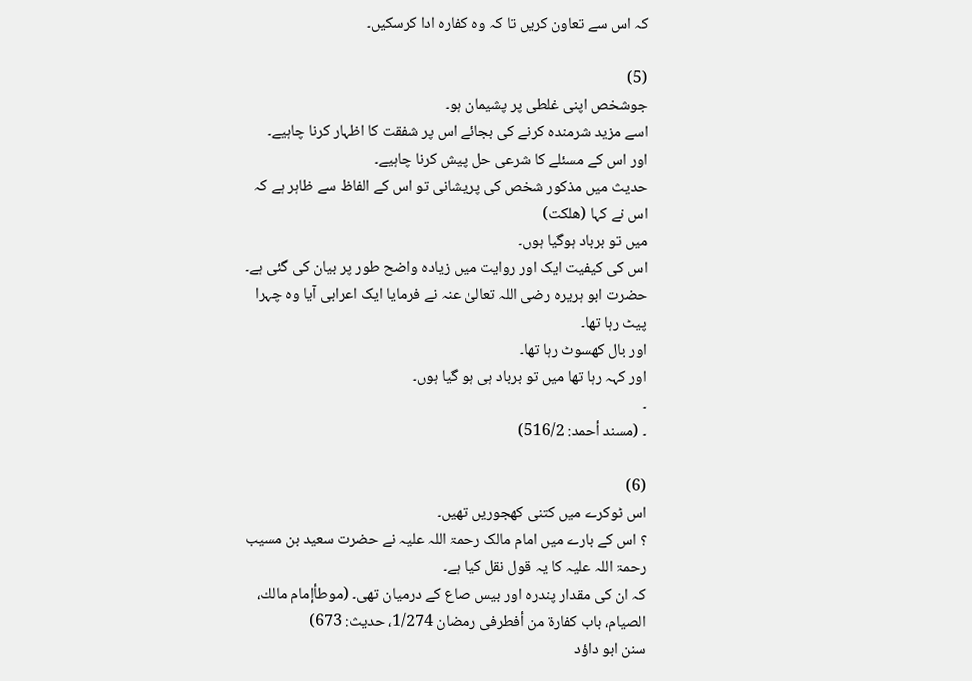کہ اس سے تعاون کریں تا کہ وہ کفارہ ادا کرسکیں۔

(5)
جوشخص اپنی غلطی پر پشیمان ہو۔
اسے مزید شرمندہ کرنے کی بجائے اس پر شفقت کا اظہار کرنا چاہیے۔
اور اس کے مسئلے کا شرعی حل پیش کرنا چاہیے۔
حدیث میں مذکور شخص کی پریشانی تو اس کے الفاظ سے ظاہر ہے کہ اس نے کہا (هلكت)
میں تو برباد ہوگیا ہوں۔
اس کی کیفیت ایک اور روایت میں زیادہ واضح طور پر بیان کی گئی ہے۔
حضرت ابو ہریرہ رضی اللہ تعالیٰ عنہ نے فرمایا ایک اعرابی آیا وہ چہرا پیٹ رہا تھا۔
اور بال کھسوٹ رہا تھا۔
اور کہہ رہا تھا میں تو برباد ہی ہو گیا ہوں۔
۔
۔ (مسند أحمد: 516/2)

(6)
اس ٹوکرے میں کتنی کھجوریں تھیں۔
؟ اس کے بارے میں امام مالک رحمۃ اللہ علیہ نے حضرت سعید بن مسیب رحمۃ اللہ علیہ کا یہ قول نقل کیا ہے۔
کہ ان کی مقدار پندرہ اور بیس صاع کے درمیان تھی۔ (موطأإمام مالك، الصیام، باب کفارة من أفطرفی رمضان 1/274، حدیث: 673)
سنن ابو داؤد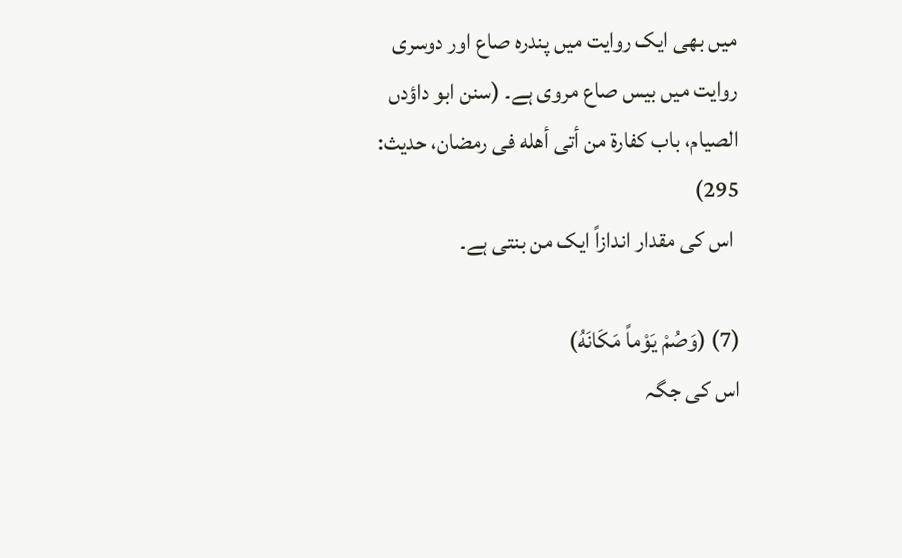میں بھی ایک روایت میں پندرہ صاع اور دوسری روایت میں بیس صاع مروی ہے۔ (سنن ابو داؤدں الصیام، باب کفارة من أتی أهله فی رمضان، حدیث: 295)
 اس کی مقدار اندازاً ایک من بنتی ہے۔

(7) (وَصُمْ يَوْماً مَكَانَهُ)
اس کی جگہ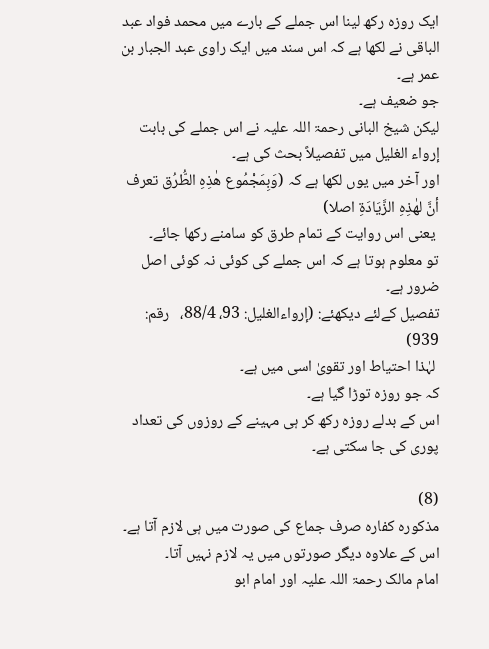ایک روزہ رکھ لینا اس جملے کے بارے میں محمد فواد عبد الباقی نے لکھا ہے کہ اس سند میں ایک راوی عبد الجبار بن عمر ہے۔
جو ضعیف ہے۔
لیکن شیخ البانی رحمۃ اللہ علیہ نے اس جملے کی بابت إرواء الغلیل میں تفصیلاً بحث کی ہے۔
اور آخر میں یوں لکھا ہے کہ (وَبِمَجْمُوع هٰذِهِ الطُّرُق تعرف أنَّ لهٰذِهِ الزَّيَادَةِ اصلا)
 یعنی اس روایت کے تمام طرق کو سامنے رکھا جائے۔
تو معلوم ہوتا ہے کہ اس جملے کی کوئی نہ کوئی اصل ضرور ہے۔
تفصیل کےلئے دیکھئے: (إرواءالغلیل: 93، 88/4،   رقم: 939)
 لہٰذا احتیاط اور تقویٰ اسی میں ہے۔
کہ جو روزہ توڑا گیا ہے۔
اس کے بدلے روزہ رکھ کر ہی مہینے کے روزوں کی تعداد پوری کی جا سکتی ہے۔

(8)
مذکورہ کفارہ صرف جماع کی صورت میں ہی لازم آتا ہے۔
اس کے علاوہ دیگر صورتوں میں یہ لازم نہیں آتا۔
امام مالک رحمۃ اللہ علیہ اور امام ابو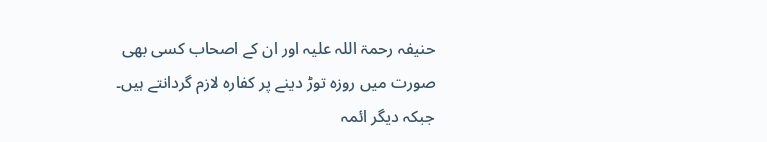حنیفہ رحمۃ اللہ علیہ اور ان کے اصحاب کسی بھی صورت میں روزہ توڑ دینے پر کفارہ لازم گردانتے ہیں۔
جبکہ دیگر ائمہ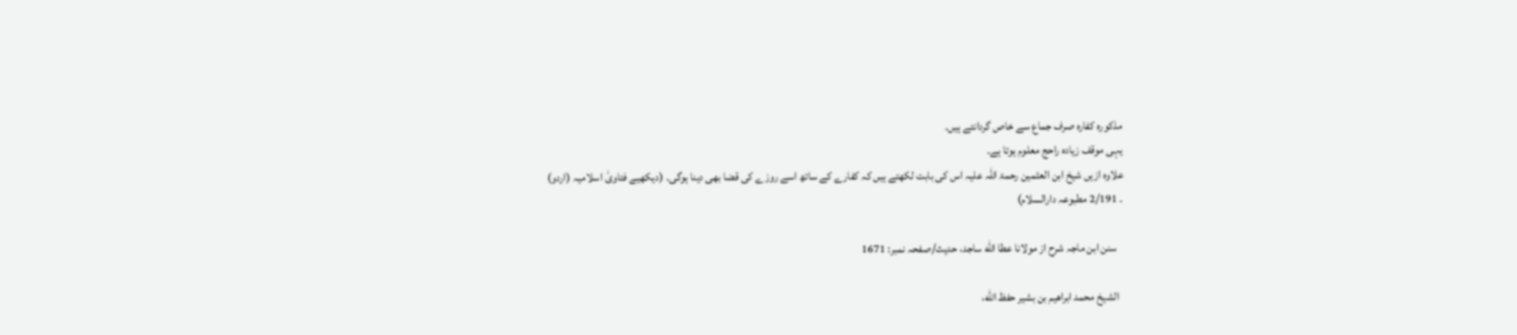مذکورہ کفارہ صرف جماع سے خاص گردانتے ہیں۔
یہی موقف زیادہ راحج معلوم ہوتا ہے۔
علاوہ ازیں شیخ ابن العثمین رحمۃ اللہ علیہ اس کی بابت لکھتے ہیں کہ کفارے کے ساتھ اسے روزے کی قضا بھی دینا ہوگی۔ (دیکھیے فتاویٰ اسلامیہ (اردو)
۔ 2/191 مطبوعہ دارالسلام)

   سنن ابن ماجہ شرح از مولانا عطا الله ساجد، حدیث/صفحہ نمبر: 1671

  الشيخ محمد ابراهيم بن بشير حفظ الله،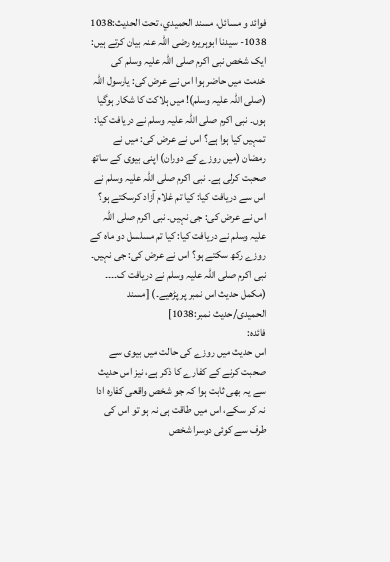فوائد و مسائل، مسند الحميدي، تحت الحديث:1038
1038- سیدنا ابوہریرہ رضی اللہ عنہ بیان کرتے ہیں: ایک شخص نبی اکرم صلی اللہ علیہ وسلم کی خدمت میں حاضر ہوا اس نے عرض کی: یارسول اللہ (صلی اللہ علیہ وسلم)! میں ہلاکت کا شکار ہوگیا ہوں۔ نبی اکرم صلی اللہ علیہ وسلم نے دریافت کیا: تمہیں کیا ہوا ہے؟ اس نے عرض کی: میں نے رمضان (میں روزے کے دوران) اپنی بیوی کے ساتھ صحبت کرلی ہے۔ نبی اکرم صلی اللہ علیہ وسلم نے اس سے دریافت کیا: کیا تم غلام آزاد کرسکتے ہو؟ اس نے عرض کی: جی نہیں۔ نبی اکرم صلی اللہ علیہ وسلم نے دریافت کیا: کیا تم مسلسل دو ماہ کے روزے رکھ سکتے ہو؟ اس نے عرض کی: جی نہیں۔ نبی اکرم صلی اللہ علیہ وسلم نے دریافت ک۔۔۔۔ (مکمل حدیث اس نمبر پر پڑھیے۔) [مسند الحمیدی/حدیث نمبر:1038]
فائدہ:
اس حدیث میں روزے کی حالت میں بیوی سے صحبت کرنے کے کفارے کا ذکر ہے، نیز اس حدیث سے یہ بھی ثابت ہوا کہ جو شخص واقعی کفارہ ادا نہ کر سکے، اس میں طاقت ہی نہ ہو تو اس کی طرف سے کوئی دوسرا شخص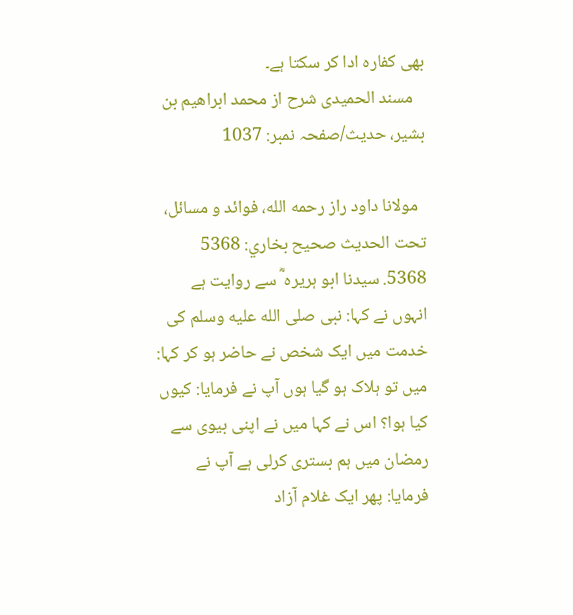بھی کفارہ ادا کر سکتا ہے۔
   مسند الحمیدی شرح از محمد ابراهيم بن بشير، حدیث/صفحہ نمبر: 1037

  مولانا داود راز رحمه الله، فوائد و مسائل، تحت الحديث صحيح بخاري: 5368
5368. سیدنا ابو ہریرہ ؓ سے روایت ہے انہوں نے کہا: نبی صلى الله عليه وسلم کی خدمت میں ایک شخص نے حاضر ہو کر کہا: میں تو ہلاک ہو گیا ہوں آپ نے فرمایا: کیوں کیا ہوا؟ اس نے کہا میں نے اپنی بیوی سے رمضان میں ہم بستری کرلی ہے آپ نے فرمایا: پھر ایک غلام آزاد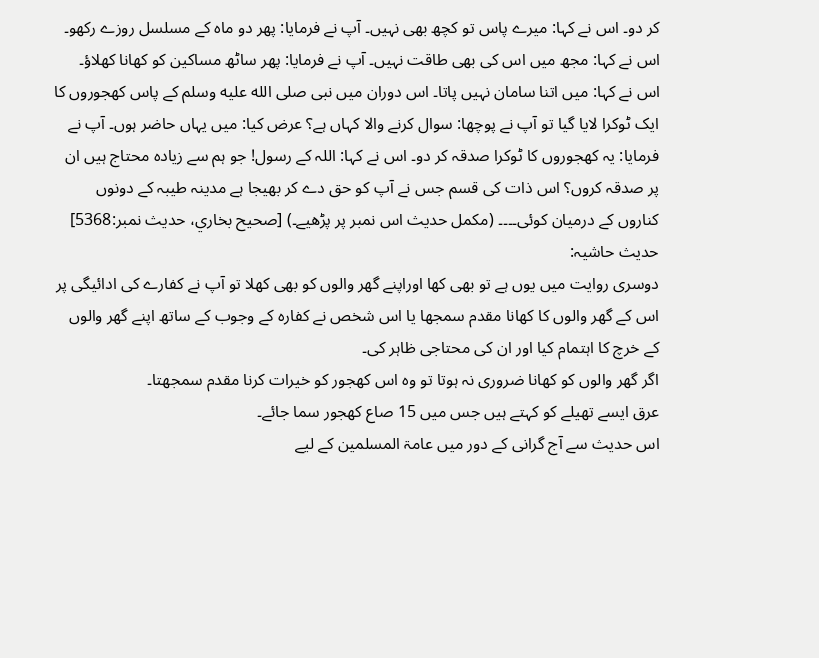کر دو۔ اس نے کہا: میرے پاس تو کچھ بھی نہیں۔ آپ نے فرمایا: پھر دو ماہ کے مسلسل روزے رکھو۔ اس نے کہا: مجھ میں اس کی بھی طاقت نہیں۔ آپ نے فرمایا: پھر ساٹھ مساکین کو کھانا کھلاؤ۔ اس نے کہا: میں اتنا سامان نہیں پاتا۔ اس دوران میں نبی صلى الله عليه وسلم کے پاس کھجوروں کا ایک ٹوکرا لایا گیا تو آپ نے پوچھا: سوال کرنے والا کہاں ہے؟ عرض کیا: میں یہاں حاضر ہوں۔ آپ نے فرمایا: یہ کھجوروں کا ٹوکرا صدقہ کر دو۔ اس نے کہا: اللہ کے رسول! جو ہم سے زیادہ محتاج ہیں ان پر صدقہ کروں؟ اس ذات کی قسم جس نے آپ کو حق دے کر بھیجا ہے مدینہ طیبہ کے دونوں کناروں کے درمیان کوئی۔۔۔۔ (مکمل حدیث اس نمبر پر پڑھیے۔) [صحيح بخاري، حديث نمبر:5368]
حدیث حاشیہ:
دوسری روایت میں یوں ہے تو بھی کھا اوراپنے گھر والوں کو بھی کھلا تو آپ نے کفارے کی ادائیگی پر اس کے گھر والوں کا کھانا مقدم سمجھا یا اس شخص نے کفارہ کے وجوب کے ساتھ اپنے گھر والوں کے خرچ کا اہتمام کیا اور ان کی محتاجی ظاہر کی۔
اگر گھر والوں کو کھانا ضروری نہ ہوتا تو وہ اس کھجور کو خیرات کرنا مقدم سمجھتا۔
عرق ایسے تھیلے کو کہتے ہیں جس میں 15 صاع کھجور سما جائے۔
اس حدیث سے آج گرانی کے دور میں عامۃ المسلمین کے لیے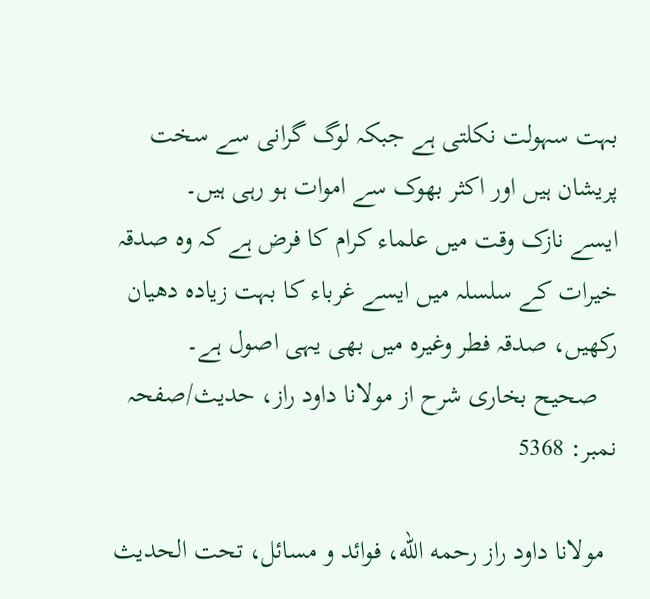بہت سہولت نکلتی ہے جبکہ لوگ گرانی سے سخت پریشان ہیں اور اکثر بھوک سے اموات ہو رہی ہیں۔
ایسے نازک وقت میں علماء کرام کا فرض ہے کہ وہ صدقہ خیرات کے سلسلہ میں ایسے غرباء کا بہت زیادہ دھیان رکھیں، صدقہ فطر وغیرہ میں بھی یہی اصول ہے۔
   صحیح بخاری شرح از مولانا داود راز، حدیث/صفحہ نمبر: 5368

  مولانا داود راز رحمه الله، فوائد و مسائل، تحت الحديث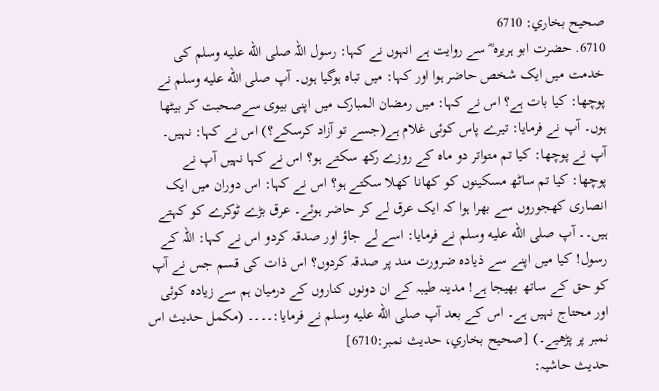صحيح بخاري: 6710
6710. حضرت ابو ہریرہ ؓ سے روایت ہے انہوں نے کہا: رسول اللہ صلى الله عليه وسلم کی خدمت میں ایک شخص حاضر ہوا اور کہا: میں تباہ ہوگیا ہوں۔ آپ صلى الله عليه وسلم نے پوچھا: کیا بات ہے؟ اس نے کہا: میں رمضان المبارک میں اپنی بیوی سےصحبت کر بیٹھا ہوں۔ آپ نے فرمایا: تیرے پاس کوئی غلام ہے(جسے تو آزاد کرسکے؟) اس نے کہا: نہیں۔ آپ نے پوچھا: کیا تم متواتر دو ماہ کے روزے رکھ سکتے ہو؟ اس نے کہا نہیں آپ نے پوچھا: کیا تم ساٹھ مسکینوں کو کھانا کھلا سکتے ہو؟ اس نے کہا: اس دوران میں ایک انصاری کھجوروں سے بھرا ہوا کہ ایک عرق لے کر حاضر ہوئے۔ عرق بڑے ٹوکرے کو کہتے ہیں۔۔ آپ صلى الله عليه وسلم نے فرمایا: اسے لے جاؤ اور صدقہ کردو اس نے کہا: اللہ کے رسول! کیا میں اپنے سے ذیادہ ضرورت مند پر صدقہ کردوں؟ اس ذات کی قسم جس نے آپ کو حق کے ساتھ بھیجا ہے! مدینہ طیبہ کے ان دونوں کناروں کے درمیان ہم سے زیادہ کوئی اور محتاج نہیں ہے۔ اس کے بعد آپ صلى الله عليه وسلم نے فرمایا:۔۔۔۔ (مکمل حدیث اس نمبر پر پڑھیے۔) [صحيح بخاري، حديث نمبر:6710]
حدیث حاشیہ: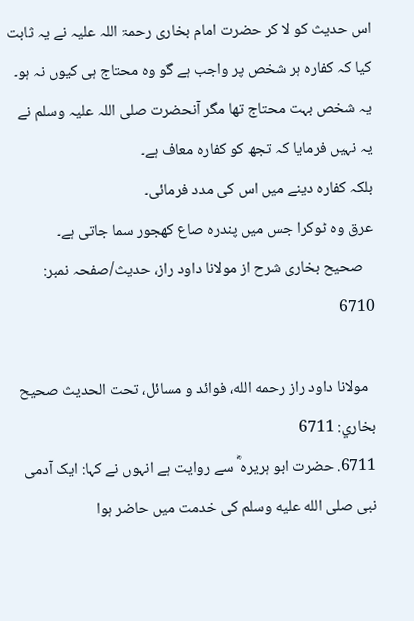اس حدیث کو لا کر حضرت امام بخاری رحمۃ اللہ علیہ نے یہ ثابت کیا کہ کفارہ ہر شخص پر واجب ہے گو وہ محتاج ہی کیوں نہ ہو۔
یہ شخص بہت محتاج تھا مگر آنحضرت صلی اللہ علیہ وسلم نے یہ نہیں فرمایا کہ تجھ کو کفارہ معاف ہے۔
بلکہ کفارہ دینے میں اس کی مدد فرمائی۔
عرق وہ ٹوکرا جس میں پندرہ صاع کھجور سما جاتی ہے۔
   صحیح بخاری شرح از مولانا داود راز، حدیث/صفحہ نمبر: 6710

  مولانا داود راز رحمه الله، فوائد و مسائل، تحت الحديث صحيح بخاري: 6711
6711. حضرت ابو ہریرہ ؓ سے روایت ہے انہوں نے کہا: ایک آدمی نبی صلى الله عليه وسلم کی خدمت میں حاضر ہوا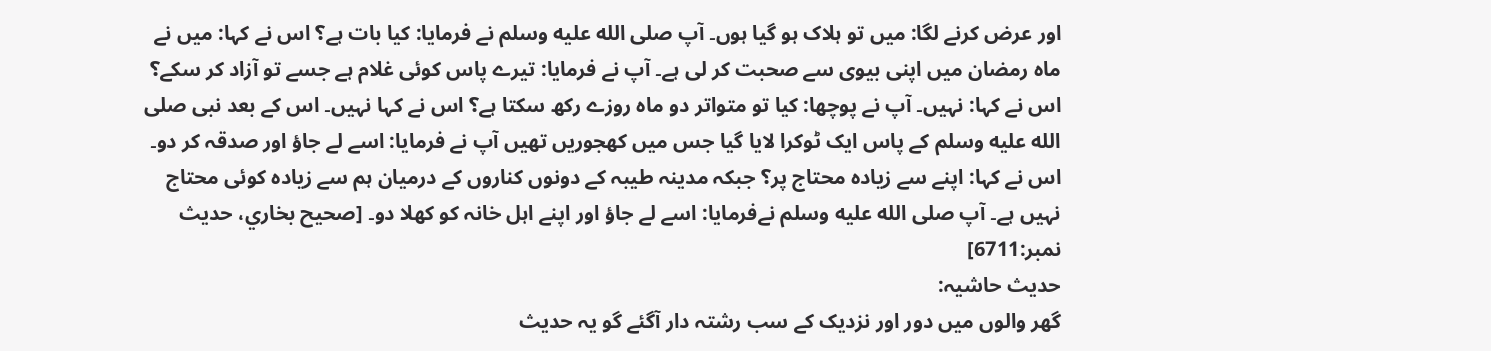اور عرض کرنے لگا: میں تو ہلاک ہو گیا ہوں۔ آپ صلى الله عليه وسلم نے فرمایا: کیا بات ہے؟ اس نے کہا: میں نے ماہ رمضان میں اپنی بیوی سے صحبت کر لی ہے۔ آپ نے فرمایا: تیرے پاس کوئی غلام ہے جسے تو آزاد کر سکے؟ اس نے کہا: نہیں۔ آپ نے پوچھا: کیا تو متواتر دو ماہ روزے رکھ سکتا ہے؟ اس نے کہا نہیں۔ اس کے بعد نبی صلى الله عليه وسلم کے پاس ایک ٹوکرا لایا گیا جس میں کھجوریں تھیں آپ نے فرمایا: اسے لے جاؤ اور صدقہ کر دو۔ اس نے کہا: اپنے سے زیادہ محتاج پر؟ جبکہ مدینہ طیبہ کے دونوں کناروں کے درمیان ہم سے زیادہ کوئی محتاج نہیں ہے۔ آپ صلى الله عليه وسلم نےفرمایا: اسے لے جاؤ اور اپنے اہل خانہ کو کھلا دو۔ [صحيح بخاري، حديث نمبر:6711]
حدیث حاشیہ:
گھر والوں میں دور اور نزدیک کے سب رشتہ دار آگئے گو یہ حدیث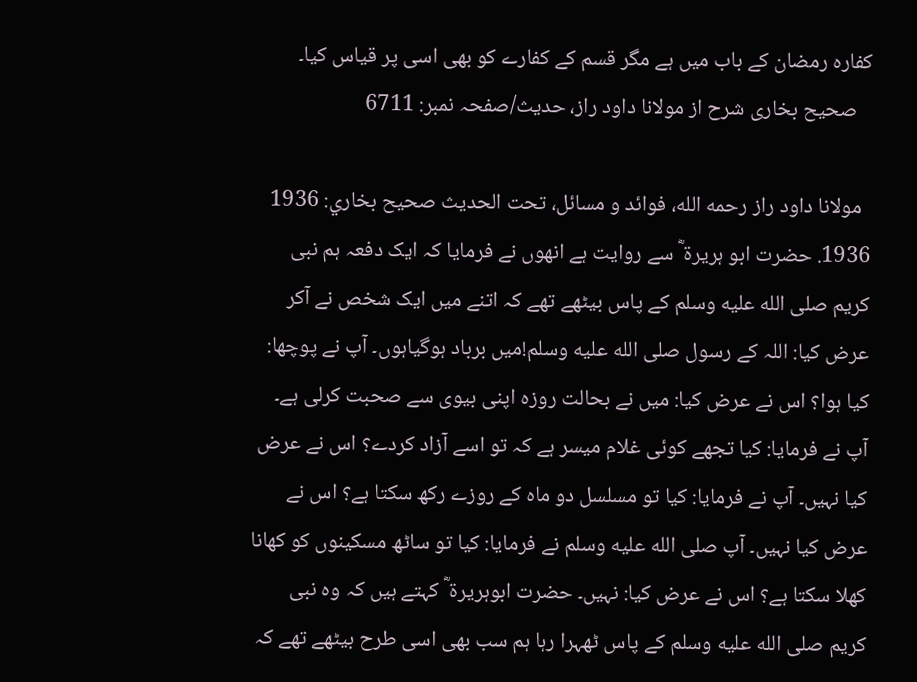کفارہ رمضان کے باب میں ہے مگر قسم کے کفارے کو بھی اسی پر قیاس کیا۔
   صحیح بخاری شرح از مولانا داود راز، حدیث/صفحہ نمبر: 6711

  مولانا داود راز رحمه الله، فوائد و مسائل، تحت الحديث صحيح بخاري: 1936
1936. حضرت ابو ہریرۃ ؓ سے روایت ہے انھوں نے فرمایا کہ ایک دفعہ ہم نبی کریم صلى الله عليه وسلم کے پاس بیٹھے تھے کہ اتنے میں ایک شخص نے آکر عرض کیا: اللہ کے رسول صلى الله عليه وسلم!میں برباد ہوگیاہوں۔ آپ نے پوچھا: کیا ہوا؟ اس نے عرض کیا: میں نے بحالت روزہ اپنی بیوی سے صحبت کرلی ہے۔ آپ نے فرمایا: کیا تجھے کوئی غلام میسر ہے کہ تو اسے آزاد کردے؟ اس نے عرض کیا نہیں۔ آپ نے فرمایا: کیا تو مسلسل دو ماہ کے روزے رکھ سکتا ہے؟ اس نے عرض کیا نہیں۔ آپ صلى الله عليه وسلم نے فرمایا: کیا تو ساٹھ مسکینوں کو کھانا کھلا سکتا ہے؟ اس نے عرض کیا: نہیں۔ حضرت ابوہریرۃ ؓ کہتے ہیں کہ وہ نبی کریم صلى الله عليه وسلم کے پاس ٹھہرا رہا ہم سب بھی اسی طرح بیٹھے تھے کہ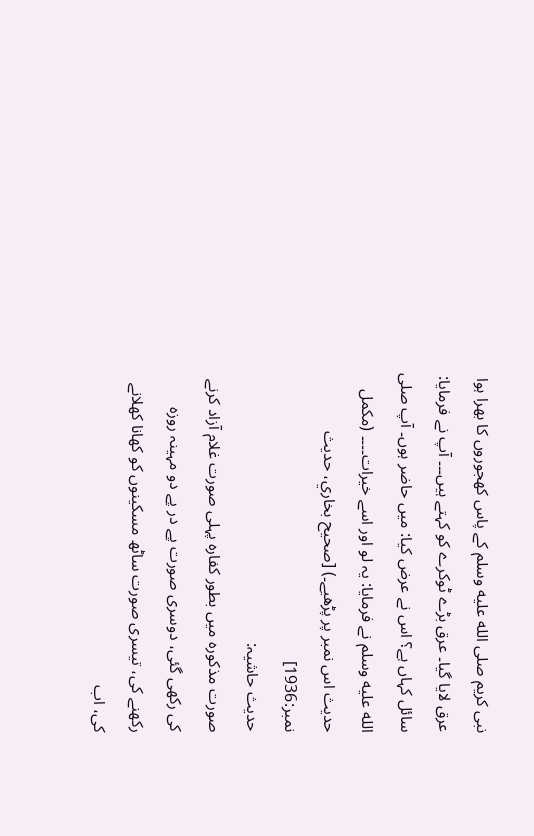نبی کریم صلى الله عليه وسلم کے پاس کھجوروں کا بھرا ہوا عرق لایا گیا۔ عرق بڑے ٹوکرے کو کہتے ہیں۔۔۔ آپ نے فرمایا: سائل کہاں ہے؟ اس نے عرض کیا: میں حاضر ہوں۔ آپ صلى الله عليه وسلم نے فرمایا: یہ لو اور اسے خیرات۔۔۔۔ (مکمل حدیث اس نمبر پر پڑھیے۔) [صحيح بخاري، حديث نمبر:1936]
حدیث حاشیہ:
صورت مذکورہ میں بطور کفارہ پہلی صورت غلام آزاد کرنے کی رکھی گئی، دوسری صورت پے در پے دو مہینہ روزہ رکھنے کی، تیسری صورت ساٹھ مسکینوں کو کھانا کھلانے کی، اب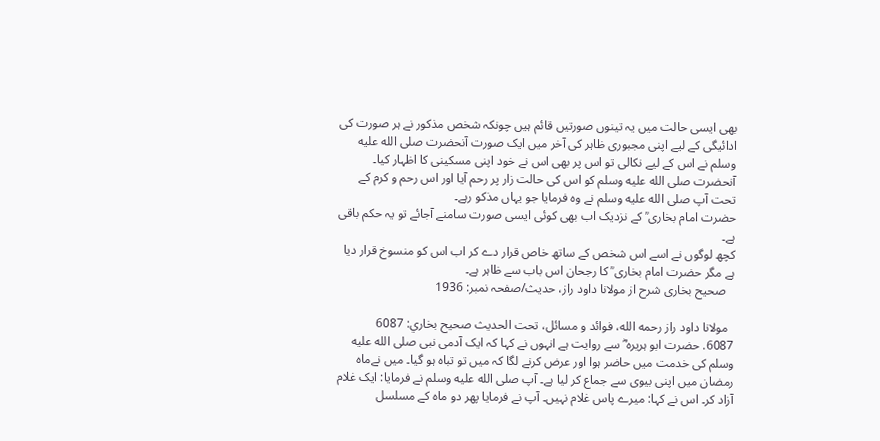بھی ایسی حالت میں یہ تینوں صورتیں قائم ہیں چونکہ شخص مذکور نے ہر صورت کی ادائیگی کے لیے اپنی مجبوری ظاہر کی آخر میں ایک صورت آنحضرت صلى الله عليه وسلم نے اس کے لیے نکالی تو اس پر بھی اس نے خود اپنی مسکینی کا اظہار کیا۔
آنحضرت صلى الله عليه وسلم کو اس کی حالت زار پر رحم آیا اور اس رحم و کرم کے تحت آپ صلى الله عليه وسلم نے وہ فرمایا جو یہاں مذکو رہے۔
حضرت امام بخاری ؒ کے نزدیک اب بھی کوئی ایسی صورت سامنے آجائے تو یہ حکم باقی ہے۔
کچھ لوگوں نے اسے اس شخص کے ساتھ خاص قرار دے کر اب اس کو منسوخ قرار دیا ہے مگر حضرت امام بخاری ؒ کا رجحان اس باب سے ظاہر ہے۔
   صحیح بخاری شرح از مولانا داود راز، حدیث/صفحہ نمبر: 1936

  مولانا داود راز رحمه الله، فوائد و مسائل، تحت الحديث صحيح بخاري: 6087
6087. حضرت ابو ہریرہ ؓ سے روایت ہے انہوں نے کہا کہ ایک آدمی نبی صلى الله عليه وسلم کی خدمت میں حاضر ہوا اور عرض کرنے لگا کہ میں تو تباہ ہو گیا۔ میں نےماہ رمضان میں اپنی بیوی سے جماع کر لیا ہے۔ آپ صلى الله عليه وسلم نے فرمایا: ایک غلام آزاد کر۔ اس نے کہا: میرے پاس غلام نہیں۔ آپ نے فرمایا پھر دو ماہ کے مسلسل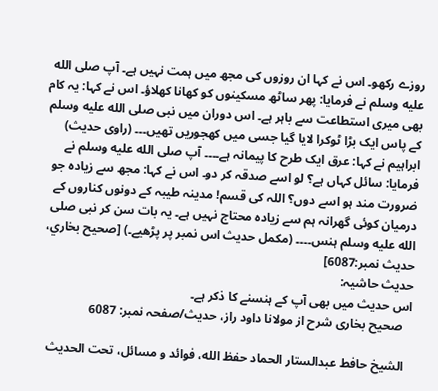روزے رکھو۔ اس نے کہا ان روزوں کی مجھ میں ہمت نہیں ہے۔ آپ صلى الله عليه وسلم نے فرمایا: پھر ساٹھ مسکینوں کو کھانا کھلاؤ۔ اس نے کہا: یہ کام بھی میری استطاعت سے باہر ہے۔ اس دوران میں نبی صلى الله عليه وسلم کے پاس ایک بڑا ٹوکرا لایا گیا جسی میں کھجوریں تھیں۔۔۔ (راوی حدیث) ابراہیم نے کہا: عرق ایک طرح کا پیمانہ ہے۔۔۔۔ آپ صلى الله عليه وسلم نے فرمایا: سائل کہاں ہے؟ لو اسے صدقہ کر دو۔ اس نے کہا: مجھ سے زیادہ جو ضرورت مند ہو اسے دوں؟ اللہ کی قسم! مدینہ طیبہ کے دونوں کناروں کے درمیان کوئی گھرانہ ہم سے زیادہ محتاج نہیں ہے۔ یہ بات سن کر نبی صلى الله عليه وسلم ہنس۔۔۔۔ (مکمل حدیث اس نمبر پر پڑھیے۔) [صحيح بخاري، حديث نمبر:6087]
حدیث حاشیہ:
اس حدیث میں بھی آپ کے ہنسنے کا ذکر ہے۔
   صحیح بخاری شرح از مولانا داود راز، حدیث/صفحہ نمبر: 6087

  الشيخ حافط عبدالستار الحماد حفظ الله، فوائد و مسائل، تحت الحديث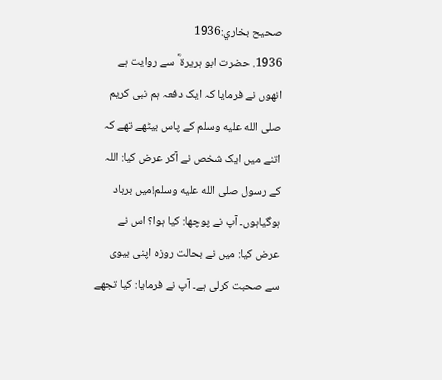صحيح بخاري:1936
1936. حضرت ابو ہریرۃ ؓ سے روایت ہے انھوں نے فرمایا کہ ایک دفعہ ہم نبی کریم صلى الله عليه وسلم کے پاس بیٹھے تھے کہ اتنے میں ایک شخص نے آکر عرض کیا: اللہ کے رسول صلى الله عليه وسلم!میں برباد ہوگیاہوں۔ آپ نے پوچھا: کیا ہوا؟ اس نے عرض کیا: میں نے بحالت روزہ اپنی بیوی سے صحبت کرلی ہے۔ آپ نے فرمایا: کیا تجھے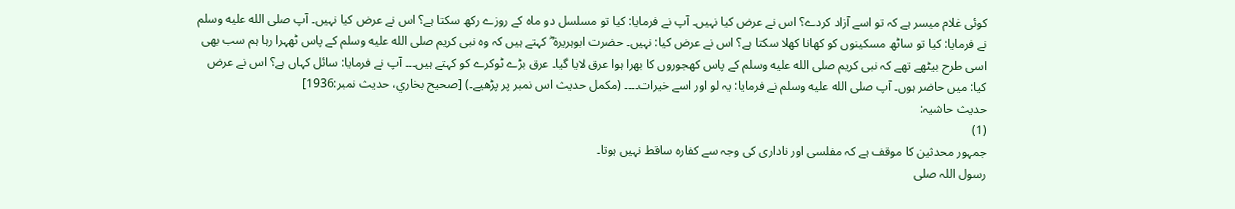کوئی غلام میسر ہے کہ تو اسے آزاد کردے؟ اس نے عرض کیا نہیں۔ آپ نے فرمایا: کیا تو مسلسل دو ماہ کے روزے رکھ سکتا ہے؟ اس نے عرض کیا نہیں۔ آپ صلى الله عليه وسلم نے فرمایا: کیا تو ساٹھ مسکینوں کو کھانا کھلا سکتا ہے؟ اس نے عرض کیا: نہیں۔ حضرت ابوہریرۃ ؓ کہتے ہیں کہ وہ نبی کریم صلى الله عليه وسلم کے پاس ٹھہرا رہا ہم سب بھی اسی طرح بیٹھے تھے کہ نبی کریم صلى الله عليه وسلم کے پاس کھجوروں کا بھرا ہوا عرق لایا گیا۔ عرق بڑے ٹوکرے کو کہتے ہیں۔۔۔ آپ نے فرمایا: سائل کہاں ہے؟ اس نے عرض کیا: میں حاضر ہوں۔ آپ صلى الله عليه وسلم نے فرمایا: یہ لو اور اسے خیرات۔۔۔۔ (مکمل حدیث اس نمبر پر پڑھیے۔) [صحيح بخاري، حديث نمبر:1936]
حدیث حاشیہ:
(1)
جمہور محدثین کا موقف ہے کہ مفلسی اور ناداری کی وجہ سے کفارہ ساقط نہیں ہوتا۔
رسول اللہ صلى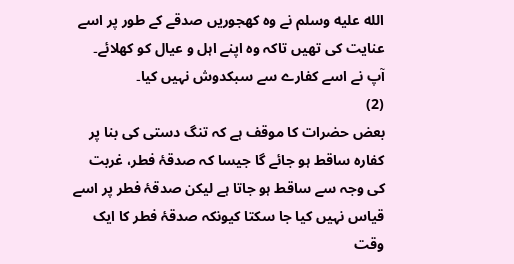الله عليه وسلم نے وہ کھجوریں صدقے کے طور پر اسے عنایت کی تھیں تاکہ وہ اپنے اہل و عیال کو کھلائے۔
آپ نے اسے کفارے سے سبکدوش نہیں کیا۔
(2)
بعض حضرات کا موقف ہے کہ تنگ دستی کی بنا پر کفارہ ساقط ہو جائے گا جیسا کہ صدقۂ فطر، غربت کی وجہ سے ساقط ہو جاتا ہے لیکن صدقۂ فطر پر اسے قیاس نہیں کیا جا سکتا کیونکہ صدقۂ فطر کا ایک وقت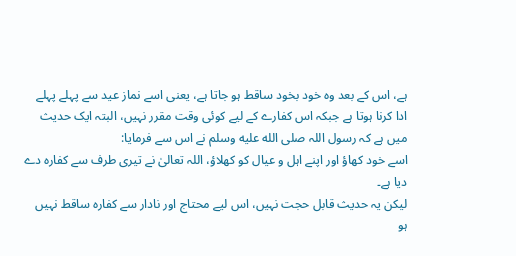ہے، اس کے بعد وہ خود بخود ساقط ہو جاتا ہے، یعنی اسے نماز عید سے پہلے پہلے ادا کرنا ہوتا ہے جبکہ اس کفارے کے لیے کوئی وقت مقرر نہیں، البتہ ایک حدیث میں ہے کہ رسول اللہ صلى الله عليه وسلم نے اس سے فرمایا:
اسے خود کھاؤ اور اپنے اہل و عیال کو کھلاؤ، اللہ تعالیٰ نے تیری طرف سے کفارہ دے دیا ہے۔
لیکن یہ حدیث قابل حجت نہیں، اس لیے محتاج اور نادار سے کفارہ ساقط نہیں ہو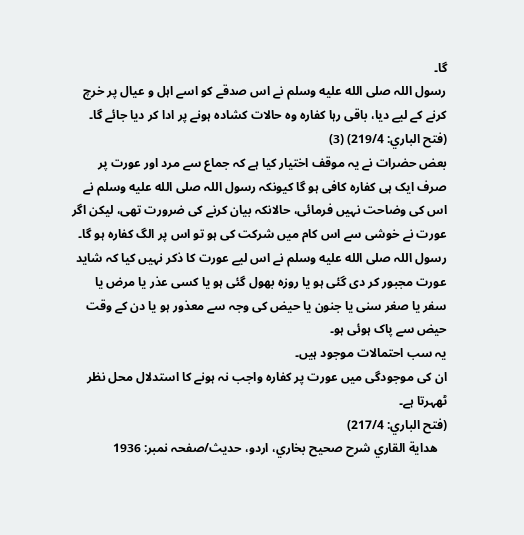گا۔
رسول اللہ صلى الله عليه وسلم نے اس صدقے کو اسے اہل و عیال پر خرچ کرنے کے لیے دیا، باقی رہا کفارہ وہ حالات کشادہ ہونے پر ادا کر دیا جائے گا۔
(فتح الباري: 219/4) (3)
بعض حضرات نے یہ موقف اختیار کیا ہے کہ جماع سے مرد اور عورت پر صرف ایک ہی کفارہ کافی ہو گا کیونکہ رسول اللہ صلى الله عليه وسلم نے اس کی وضاحت نہیں فرمائی، حالانکہ بیان کرنے کی ضرورت تھی، لیکن اگر عورت نے خوشی سے اس کام میں شرکت کی ہو تو اس پر الگ کفارہ ہو گا۔
رسول اللہ صلى الله عليه وسلم نے اس لیے عورت کا ذکر نہیں کیا کہ شاید عورت مجبور کر دی گئی ہو یا روزہ بھول گئی ہو یا کسی عذر یا مرض یا سفر یا صغر سنی یا جنون یا حیض کی وجہ سے معذور ہو یا دن کے وقت حیض سے پاک ہوئی ہو۔
یہ سب احتمالات موجود ہیں۔
ان کی موجودگی میں عورت پر کفارہ واجب نہ ہونے کا استدلال محل نظر ٹھہرتا ہے۔
(فتح الباري: 217/4)
   هداية القاري شرح صحيح بخاري، اردو، حدیث/صفحہ نمبر: 1936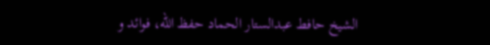الشيخ حافط عبدالستار الحماد حفظ الله، فوائد و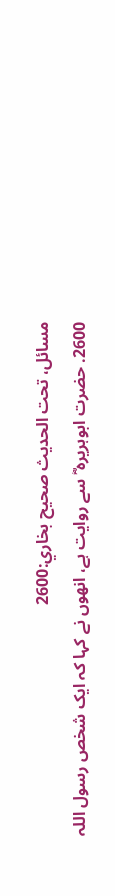مسائل، تحت الحديث صحيح بخاري:2600
2600. حضرت ابوہریرہ ؓ سے روایت ہے، انھوں نے کہا کہ ایک شخص رسول اللہ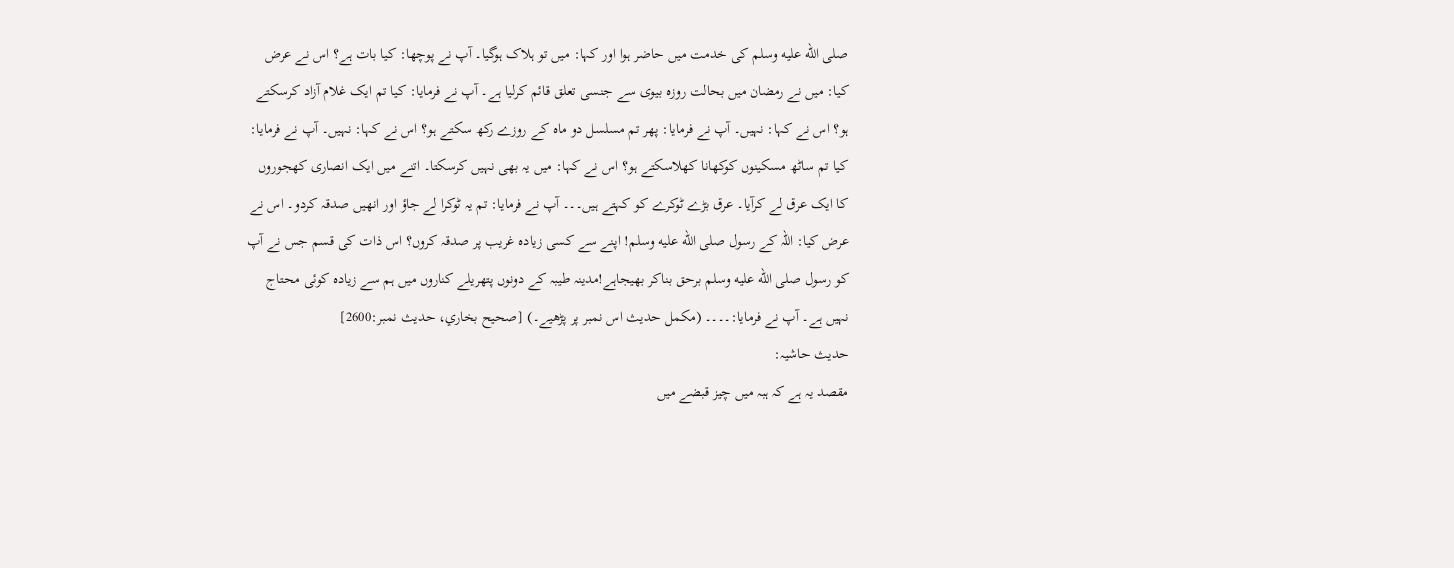صلى الله عليه وسلم کی خدمت میں حاضر ہوا اور کہا: میں تو ہلاک ہوگیا۔ آپ نے پوچھا: کیا بات ہے؟ اس نے عرض کیا: میں نے رمضان میں بحالت روزہ بیوی سے جنسی تعلق قائم کرلیا ہے۔ آپ نے فرمایا: کیا تم ایک غلام آزاد کرسکتے ہو؟ اس نے کہا: نہیں۔ آپ نے فرمایا: پھر تم مسلسل دو ماہ کے روزے رکھ سکتے ہو؟ اس نے کہا: نہیں۔ آپ نے فرمایا: کیا تم ساٹھ مسکینوں کوکھانا کھلاسکتے ہو؟ اس نے کہا: میں یہ بھی نہیں کرسکتا۔ اتنے میں ایک انصاری کھجوروں کا ایک عرق لے کرآیا۔ عرق بڑے ٹوکرے کو کہتے ہیں۔۔۔ آپ نے فرمایا: تم یہ ٹوکرا لے جاؤ اور انھیں صدقہ کردو۔ اس نے عرض کیا: اللہ کے رسول صلى الله عليه وسلم! اپنے سے کسی زیادہ غریب پر صدقہ کروں؟ اس ذات کی قسم جس نے آپ کو رسول صلى الله عليه وسلم برحق بناکر بھیجاہے!مدینہ طیبہ کے دونوں پتھریلے کناروں میں ہم سے زیادہ کوئی محتاج نہیں ہے۔ آپ نے فرمایا:۔۔۔۔ (مکمل حدیث اس نمبر پر پڑھیے۔) [صحيح بخاري، حديث نمبر:2600]
حدیث حاشیہ:
مقصد یہ ہے کہ ہبہ میں چیز قبضے میں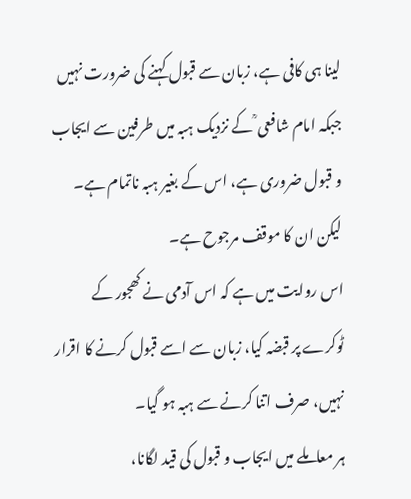لینا ہی کافی ہے، زبان سے قبول کہنے کی ضرورت نہیں جبکہ امام شافعی ؒ کے نزدیک ہبہ میں طرفین سے ایجاب و قبول ضروری ہے، اس کے بغیر ہبہ ناتمام ہے۔
لیکن ان کا موقف مرجوح ہے۔
اس روایت میں ہے کہ اس آدمی نے کھجور کے ٹوکرے پر قبضہ کیا، زبان سے اسے قبول کرنے کا اقرار نہیں، صرف اتنا کرنے سے ہبہ ہو گیا۔
ہر معاملے میں ایجاب و قبول کی قید لگانا،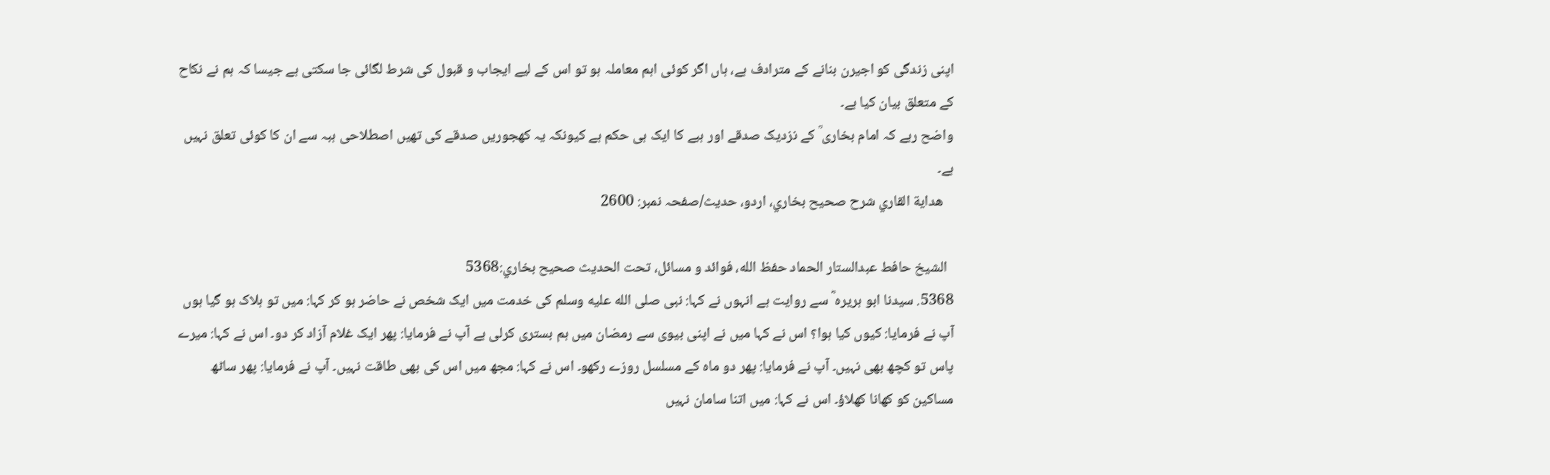اپنی زندگی کو اجیرن بنانے کے مترادف ہے، ہاں اگر کوئی اہم معاملہ ہو تو اس کے لیے ایجاب و قبول کی شرط لگائی جا سکتی ہے جیسا کہ ہم نے نکاح کے متعلق بیان کیا ہے۔
واضح رہے کہ امام بخاری ؒ کے نزدیک صدقے اور ہبے کا ایک ہی حکم ہے کیونکہ یہ کھجوریں صدقے کی تھیں اصطلاحی ہبہ سے ان کا کوئی تعلق نہیں ہے۔
   هداية القاري شرح صحيح بخاري، اردو، حدیث/صفحہ نمبر: 2600

  الشيخ حافط عبدالستار الحماد حفظ الله، فوائد و مسائل، تحت الحديث صحيح بخاري:5368
5368. سیدنا ابو ہریرہ ؓ سے روایت ہے انہوں نے کہا: نبی صلى الله عليه وسلم کی خدمت میں ایک شخص نے حاضر ہو کر کہا: میں تو ہلاک ہو گیا ہوں آپ نے فرمایا: کیوں کیا ہوا؟ اس نے کہا میں نے اپنی بیوی سے رمضان میں ہم بستری کرلی ہے آپ نے فرمایا: پھر ایک غلام آزاد کر دو۔ اس نے کہا: میرے پاس تو کچھ بھی نہیں۔ آپ نے فرمایا: پھر دو ماہ کے مسلسل روزے رکھو۔ اس نے کہا: مجھ میں اس کی بھی طاقت نہیں۔ آپ نے فرمایا: پھر ساٹھ مساکین کو کھانا کھلاؤ۔ اس نے کہا: میں اتنا سامان نہیں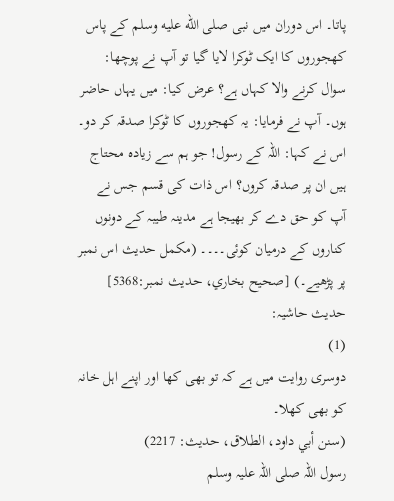پاتا۔ اس دوران میں نبی صلى الله عليه وسلم کے پاس کھجوروں کا ایک ٹوکرا لایا گیا تو آپ نے پوچھا: سوال کرنے والا کہاں ہے؟ عرض کیا: میں یہاں حاضر ہوں۔ آپ نے فرمایا: یہ کھجوروں کا ٹوکرا صدقہ کر دو۔ اس نے کہا: اللہ کے رسول! جو ہم سے زیادہ محتاج ہیں ان پر صدقہ کروں؟ اس ذات کی قسم جس نے آپ کو حق دے کر بھیجا ہے مدینہ طیبہ کے دونوں کناروں کے درمیان کوئی۔۔۔۔ (مکمل حدیث اس نمبر پر پڑھیے۔) [صحيح بخاري، حديث نمبر:5368]
حدیث حاشیہ:
(1)
دوسری روایت میں ہے کہ تو بھی کھا اور اپنے اہل خانہ کو بھی کھلا۔
(سنن أبي داود، الطلاق، حدیث: 2217)
رسول اللہ صلی اللہ علیہ وسلم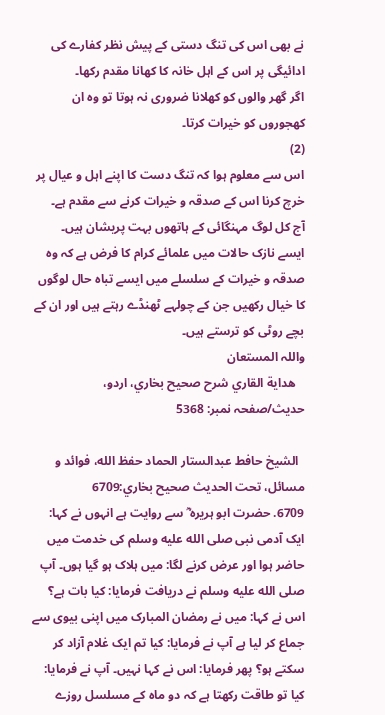نے بھی اس کی تنگ دستی کے پیش نظر کفارے کی ادائیگی پر اس کے اہل خانہ کا کھانا مقدم رکھا۔
اگر گھر والوں کو کھلانا ضروری نہ ہوتا تو وہ ان کھجوروں کو خیرات کرتا۔
(2)
اس سے معلوم ہوا کہ تنگ دست کا اپنے اہل و عیال پر خرچ کرنا اس کے صدقہ و خیرات کرنے سے مقدم ہے۔
آج کل لوگ مہنگائی کے ہاتھوں بہت پریشان ہیں۔
ایسے نازک حالات میں علمائے کرام کا فرض ہے کہ وہ صدقہ و خیرات کے سلسلے میں ایسے تباہ حال لوگوں کا خیال رکھیں جن کے چولہے ٹھنڈے رہتے ہیں اور ان کے بچے روٹی کو ترستے ہیں۔
واللہ المستعان
   هداية القاري شرح صحيح بخاري، اردو، حدیث/صفحہ نمبر: 5368

  الشيخ حافط عبدالستار الحماد حفظ الله، فوائد و مسائل، تحت الحديث صحيح بخاري:6709
6709. حضرت ابو ہریرہ ؓ سے روایت ہے انہوں نے کہا: ایک آدمی نبی صلى الله عليه وسلم کی خدمت میں حاضر ہوا اور عرض کرنے لگا: میں ہلاک ہو گیا ہوں۔ آپ صلى الله عليه وسلم نے دریافت فرمایا: کیا بات ہے؟ اس نے کہا: میں نے رمضان المبارک میں اپنی بیوی سے جماع کر لیا ہے آپ نے فرمایا: کیا تم ایک غلام آزاد کر سکتے ہو؟ پھر فرمایا: اس نے کہا نہیں۔ آپ نے فرمایا: کیا تو طاقت رکھتا ہے کہ دو ماہ کے مسلسل روزے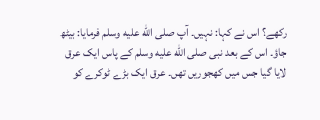رکھے؟ اس نے کہا: نہیں۔ آپ صلى الله عليه وسلم فرمایا: بیٹھ جاؤ۔ اس کے بعد نبی صلى الله عليه وسلم کے پاس ایک عرق لایا گیا جس میں کھجوریں تھں۔ عرق ایک بڑے ٹوکرے کو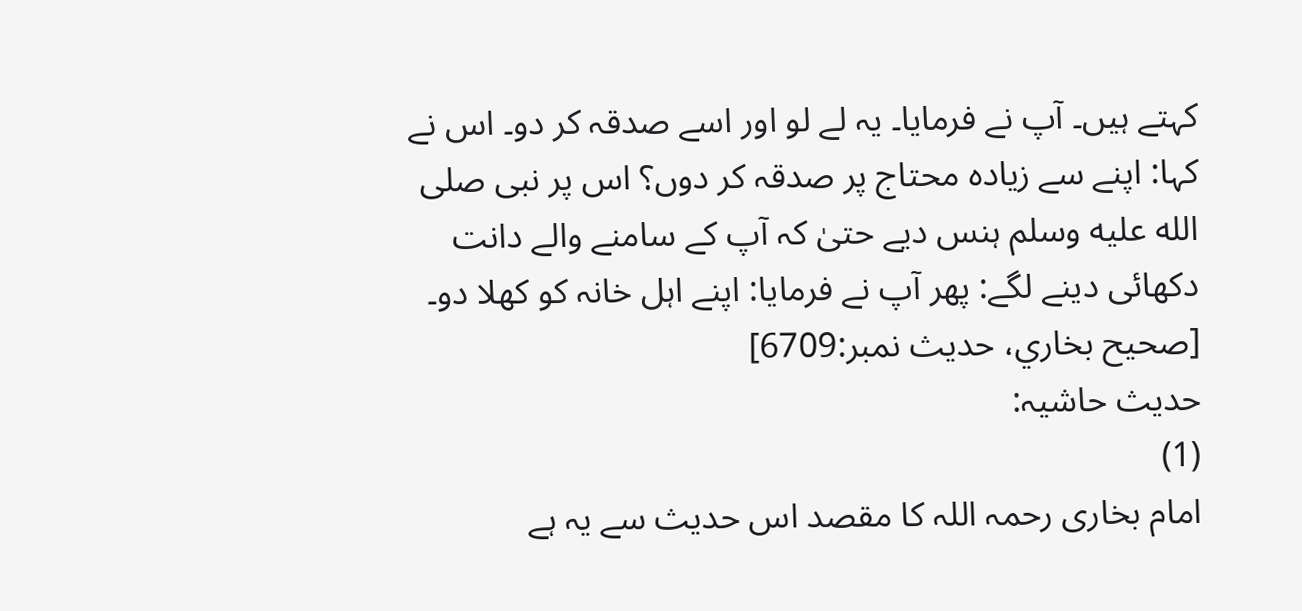کہتے ہیں۔ آپ نے فرمایا۔ یہ لے لو اور اسے صدقہ کر دو۔ اس نے کہا: اپنے سے زیادہ محتاج پر صدقہ کر دوں؟ اس پر نبی صلى الله عليه وسلم ہنس دیے حتیٰ کہ آپ کے سامنے والے دانت دکھائی دینے لگے: پھر آپ نے فرمایا: اپنے اہل خانہ کو کھلا دو۔ [صحيح بخاري، حديث نمبر:6709]
حدیث حاشیہ:
(1)
امام بخاری رحمہ اللہ کا مقصد اس حدیث سے یہ ہے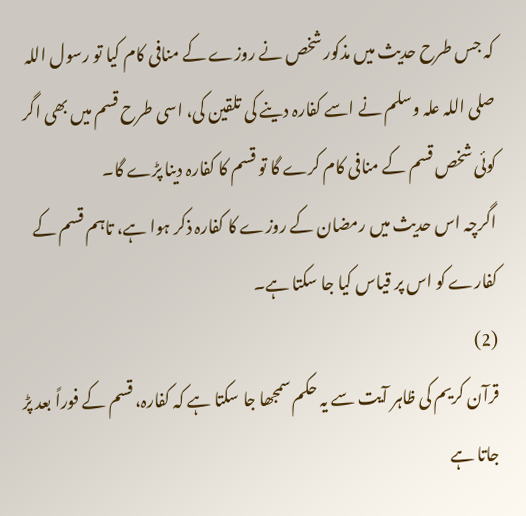کہ جس طرح حدیث میں مذکور شخص نے روزے کے منافی کام کیا تو رسول اللہ صلی اللہ علہ وسلم نے اسے کفارہ دینے کی تلقین کی، اسی طرح قسم میں بھی اگر کوئی شخص قسم کے منافی کام کرے گا تو قسم کا کفارہ دینا پڑے گا۔
اگرچہ اس حدیث میں رمضان کے روزے کا کفارہ ذکر ہوا ہے، تاہم قسم کے کفارے کو اس پر قیاس کیا جا سکتا ہے۔
(2)
قرآن کریم کی ظاہر آیت سے یہ حکم سمجھا جا سکتا ہے کہ کفارہ، قسم کے فوراً بعد پڑ جاتا ہے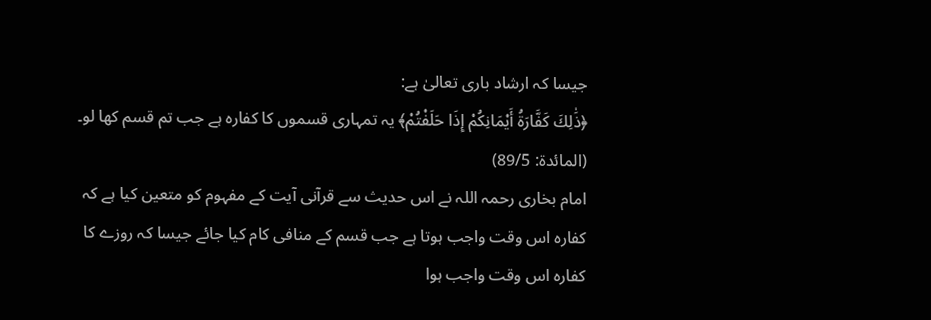جیسا کہ ارشاد باری تعالیٰ ہے:
﴿ذَٰلِكَ كَفَّارَةُ أَيْمَانِكُمْ إِذَا حَلَفْتُمْ﴾ یہ تمہاری قسموں کا کفارہ ہے جب تم قسم کھا لو۔
(المائدة: 89/5)
امام بخاری رحمہ اللہ نے اس حدیث سے قرآنی آیت کے مفہوم کو متعین کیا ہے کہ کفارہ اس وقت واجب ہوتا ہے جب قسم کے منافی کام کیا جائے جیسا کہ روزے کا کفارہ اس وقت واجب ہوا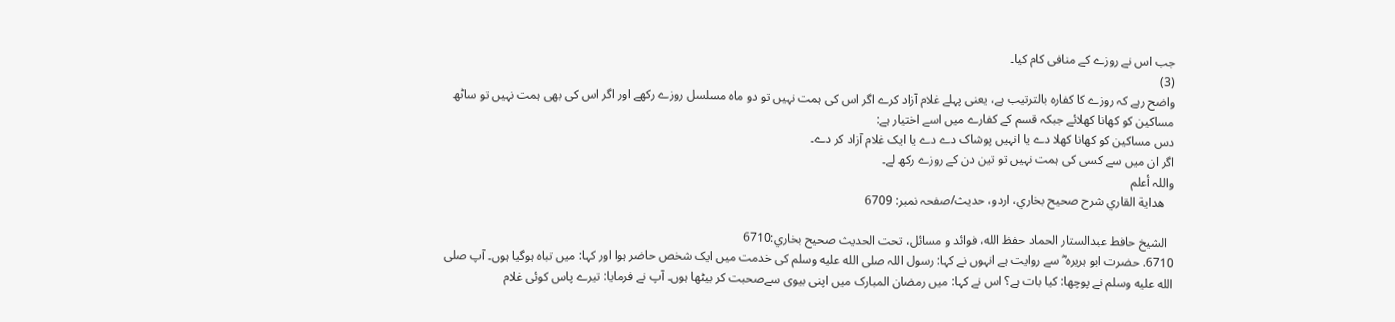جب اس نے روزے کے منافی کام کیا۔
(3)
واضح رہے کہ روزے کا کفارہ بالترتیب ہے، یعنی پہلے غلام آزاد کرے اگر اس کی ہمت نہیں تو دو ماہ مسلسل روزے رکھے اور اگر اس کی بھی ہمت نہیں تو ساٹھ مساکین کو کھانا کھلائے جبکہ قسم کے کفارے میں اسے اختیار ہے:
دس مساکین کو کھانا کھلا دے یا انہیں پوشاک دے دے یا ایک غلام آزاد کر دے۔
اگر ان میں سے کسی کی ہمت نہیں تو تین دن کے روزے رکھ لے۔
واللہ أعلم
   هداية القاري شرح صحيح بخاري، اردو، حدیث/صفحہ نمبر: 6709

  الشيخ حافط عبدالستار الحماد حفظ الله، فوائد و مسائل، تحت الحديث صحيح بخاري:6710
6710. حضرت ابو ہریرہ ؓ سے روایت ہے انہوں نے کہا: رسول اللہ صلى الله عليه وسلم کی خدمت میں ایک شخص حاضر ہوا اور کہا: میں تباہ ہوگیا ہوں۔ آپ صلى الله عليه وسلم نے پوچھا: کیا بات ہے؟ اس نے کہا: میں رمضان المبارک میں اپنی بیوی سےصحبت کر بیٹھا ہوں۔ آپ نے فرمایا: تیرے پاس کوئی غلام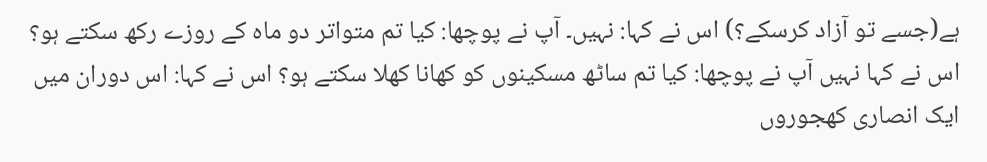ہے(جسے تو آزاد کرسکے؟) اس نے کہا: نہیں۔ آپ نے پوچھا: کیا تم متواتر دو ماہ کے روزے رکھ سکتے ہو؟ اس نے کہا نہیں آپ نے پوچھا: کیا تم ساٹھ مسکینوں کو کھانا کھلا سکتے ہو؟ اس نے کہا: اس دوران میں ایک انصاری کھجوروں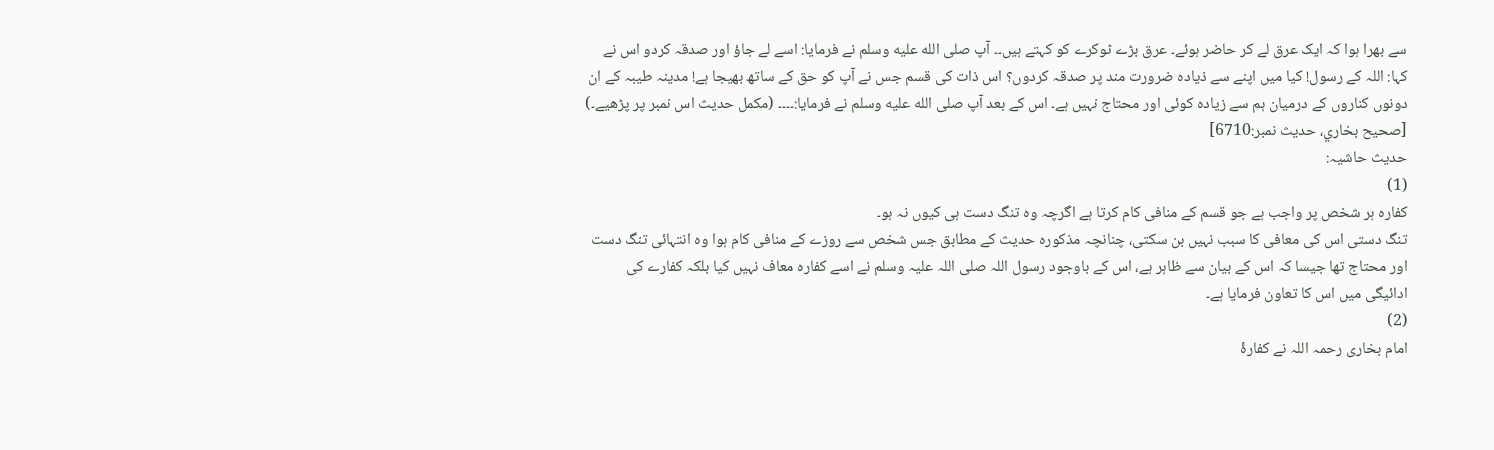سے بھرا ہوا کہ ایک عرق لے کر حاضر ہوئے۔ عرق بڑے ٹوکرے کو کہتے ہیں۔۔ آپ صلى الله عليه وسلم نے فرمایا: اسے لے جاؤ اور صدقہ کردو اس نے کہا: اللہ کے رسول! کیا میں اپنے سے ذیادہ ضرورت مند پر صدقہ کردوں؟ اس ذات کی قسم جس نے آپ کو حق کے ساتھ بھیجا ہے! مدینہ طیبہ کے ان دونوں کناروں کے درمیان ہم سے زیادہ کوئی اور محتاج نہیں ہے۔ اس کے بعد آپ صلى الله عليه وسلم نے فرمایا:۔۔۔۔ (مکمل حدیث اس نمبر پر پڑھیے۔) [صحيح بخاري، حديث نمبر:6710]
حدیث حاشیہ:
(1)
کفارہ ہر شخص پر واجب ہے جو قسم کے منافی کام کرتا ہے اگرچہ وہ تنگ دست ہی کیوں نہ ہو۔
تنگ دستی اس کی معافی کا سبب نہیں بن سکتی، چنانچہ مذکورہ حدیث کے مطابق جس شخص سے روزے کے منافی کام ہوا وہ انتہائی تنگ دست اور محتاج تھا جیسا کہ اس کے بیان سے ظاہر ہے، اس کے باوجود رسول اللہ صلی اللہ علیہ وسلم نے اسے کفارہ معاف نہیں کیا بلکہ کفارے کی ادائیگی میں اس کا تعاون فرمایا ہے۔
(2)
امام بخاری رحمہ اللہ نے کفارۂ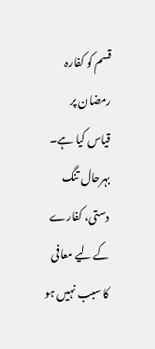قسم کو کفارہ رمضان پر قیاس کیا ہے۔
بہرحال تنگ دستی، کفارے کے لیے معافی کا سبب نہیں ہو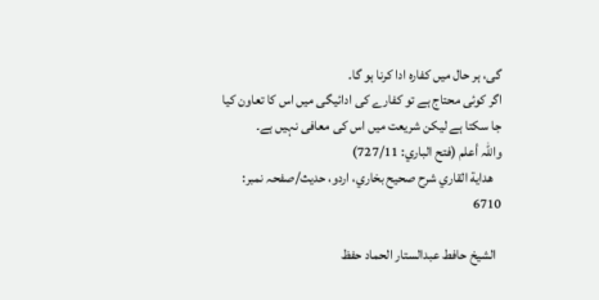گی، ہر حال میں کفارہ ادا کرنا ہو گا۔
اگر کوئی محتاج ہے تو کفارے کی ادائیگی میں اس کا تعاون کیا جا سکتا ہے لیکن شریعت میں اس کی معافی نہیں ہے۔
واللہ أعلم (فتح الباري: 727/11)
   هداية القاري شرح صحيح بخاري، اردو، حدیث/صفحہ نمبر: 6710

  الشيخ حافط عبدالستار الحماد حفظ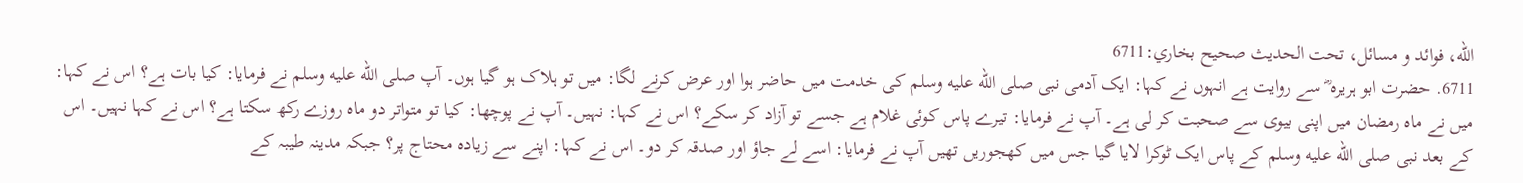الله، فوائد و مسائل، تحت الحديث صحيح بخاري:6711
6711. حضرت ابو ہریرہ ؓ سے روایت ہے انہوں نے کہا: ایک آدمی نبی صلى الله عليه وسلم کی خدمت میں حاضر ہوا اور عرض کرنے لگا: میں تو ہلاک ہو گیا ہوں۔ آپ صلى الله عليه وسلم نے فرمایا: کیا بات ہے؟ اس نے کہا: میں نے ماہ رمضان میں اپنی بیوی سے صحبت کر لی ہے۔ آپ نے فرمایا: تیرے پاس کوئی غلام ہے جسے تو آزاد کر سکے؟ اس نے کہا: نہیں۔ آپ نے پوچھا: کیا تو متواتر دو ماہ روزے رکھ سکتا ہے؟ اس نے کہا نہیں۔ اس کے بعد نبی صلى الله عليه وسلم کے پاس ایک ٹوکرا لایا گیا جس میں کھجوریں تھیں آپ نے فرمایا: اسے لے جاؤ اور صدقہ کر دو۔ اس نے کہا: اپنے سے زیادہ محتاج پر؟ جبکہ مدینہ طیبہ کے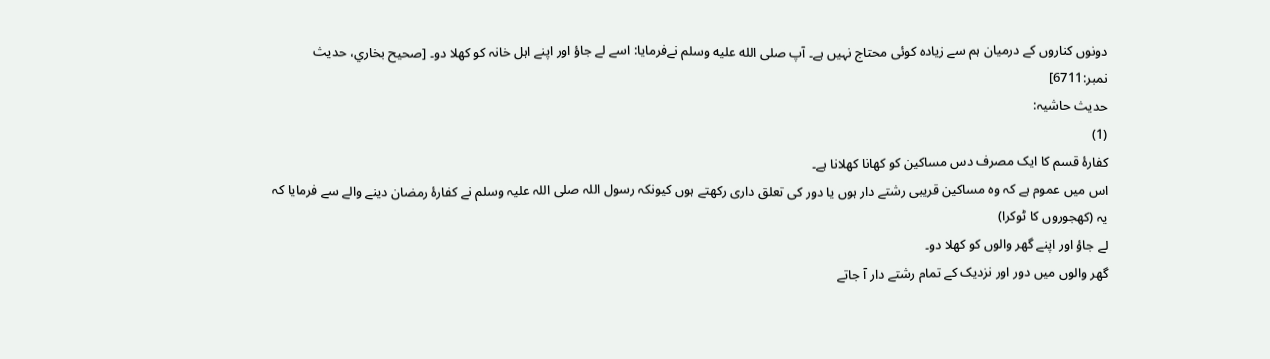دونوں کناروں کے درمیان ہم سے زیادہ کوئی محتاج نہیں ہے۔ آپ صلى الله عليه وسلم نےفرمایا: اسے لے جاؤ اور اپنے اہل خانہ کو کھلا دو۔ [صحيح بخاري، حديث نمبر:6711]
حدیث حاشیہ:
(1)
کفارۂ قسم کا ایک مصرف دس مساکین کو کھانا کھلانا ہے۔
اس میں عموم ہے کہ وہ مساکین قریبی رشتے دار ہوں یا دور کی تعلق داری رکھتے ہوں کیونکہ رسول اللہ صلی اللہ علیہ وسلم نے کفارۂ رمضان دینے والے سے فرمایا کہ یہ (کھجوروں کا ٹوکرا)
لے جاؤ اور اپنے گھر والوں کو کھلا دو۔
گھر والوں میں دور اور نزدیک کے تمام رشتے دار آ جاتے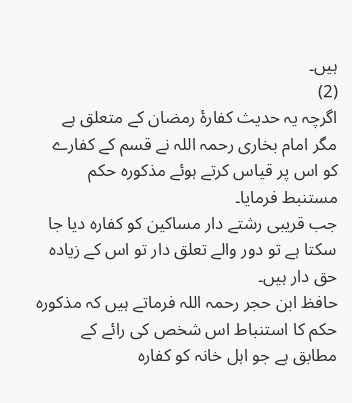ہیں۔
(2)
اگرچہ یہ حدیث کفارۂ رمضان کے متعلق ہے مگر امام بخاری رحمہ اللہ نے قسم کے کفارے کو اس پر قیاس کرتے ہوئے مذکورہ حکم مستنبط فرمایا۔
جب قریبی رشتے دار مساکین کو کفارہ دیا جا سکتا ہے تو دور والے تعلق دار تو اس کے زیادہ حق دار ہیں۔
حافظ ابن حجر رحمہ اللہ فرماتے ہیں کہ مذکورہ حکم کا استنباط اس شخص کی رائے کے مطابق ہے جو اہل خانہ کو کفارہ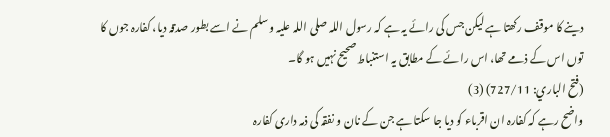دینے کا موقف رکھتا ہے لیکن جس کی رائے یہ ہے کہ رسول اللہ صلی اللہ علیہ وسلم نے اسے بطور صدقہ دیا، کفارہ جوں کا توں اس کے ذمے تھا، اس رائے کے مطابق یہ استنباط صحیح نہیں ہو گا۔
(فتح الباري: 727/11) (3)
واضح رہے کہ کفارہ ان اقرباء کو دیا جا سکتا ہے جن کے نان و نفقہ کی ذمہ داری کفارہ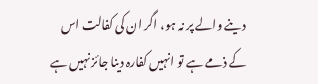دینے والے پر نہ ہو، اگر ان کی کفالت اس کے ذمے ہے تو انہیں کفارہ دینا جائز نہیں ہے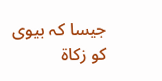جیسا کہ بیوی کو زکاۃ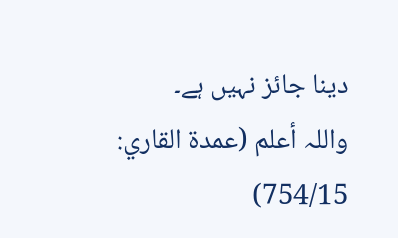دینا جائز نہیں ہے۔
واللہ أعلم (عمدة القاري: 754/15)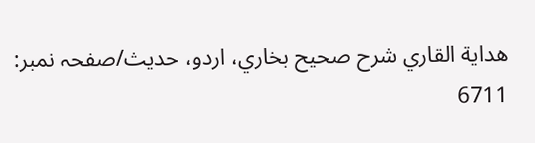هداية القاري شرح صحيح بخاري، اردو، حدیث/صفحہ نمبر: 6711